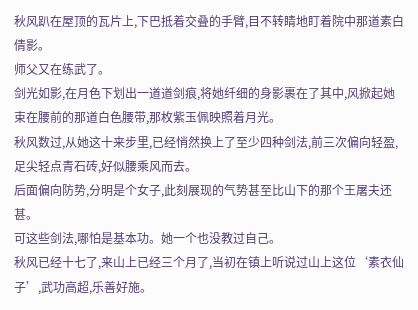秋风趴在屋顶的瓦片上,下巴抵着交叠的手臂,目不转睛地盯着院中那道素白倩影。
师父又在练武了。
剑光如影,在月色下划出一道道剑痕,将她纤细的身影裹在了其中,风掀起她束在腰前的那道白色腰带,那枚紫玉佩映照着月光。
秋风数过,从她这十来步里,已经悄然换上了至少四种剑法,前三次偏向轻盈,足尖轻点青石砖,好似腰乘风而去。
后面偏向防势,分明是个女子,此刻展现的气势甚至比山下的那个王屠夫还甚。
可这些剑法,哪怕是基本功。她一个也没教过自己。
秋风已经十七了,来山上已经三个月了,当初在镇上听说过山上这位‘素衣仙子’,武功高超,乐善好施。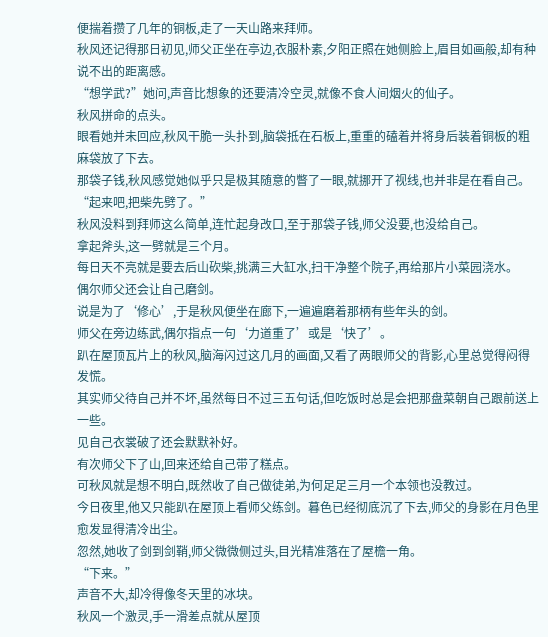便揣着攒了几年的铜板,走了一天山路来拜师。
秋风还记得那日初见,师父正坐在亭边,衣服朴素,夕阳正照在她侧脸上,眉目如画般,却有种说不出的距离感。
“想学武?”她问,声音比想象的还要清冷空灵,就像不食人间烟火的仙子。
秋风拼命的点头。
眼看她并未回应,秋风干脆一头扑到,脑袋抵在石板上,重重的磕着并将身后装着铜板的粗麻袋放了下去。
那袋子钱,秋风感觉她似乎只是极其随意的瞥了一眼,就挪开了视线,也并非是在看自己。
“起来吧,把柴先劈了。”
秋风没料到拜师这么简单,连忙起身改口,至于那袋子钱,师父没要,也没给自己。
拿起斧头,这一劈就是三个月。
每日天不亮就是要去后山砍柴,挑满三大缸水,扫干净整个院子,再给那片小菜园浇水。
偶尔师父还会让自己磨剑。
说是为了‘修心’,于是秋风便坐在廊下,一遍遍磨着那柄有些年头的剑。
师父在旁边练武,偶尔指点一句‘力道重了’或是‘快了’。
趴在屋顶瓦片上的秋风,脑海闪过这几月的画面,又看了两眼师父的背影,心里总觉得闷得发慌。
其实师父待自己并不坏,虽然每日不过三五句话,但吃饭时总是会把那盘菜朝自己跟前送上一些。
见自己衣裳破了还会默默补好。
有次师父下了山,回来还给自己带了糕点。
可秋风就是想不明白,既然收了自己做徒弟,为何足足三月一个本领也没教过。
今日夜里,他又只能趴在屋顶上看师父练剑。暮色已经彻底沉了下去,师父的身影在月色里愈发显得清冷出尘。
忽然,她收了剑到剑鞘,师父微微侧过头,目光精准落在了屋檐一角。
“下来。”
声音不大,却冷得像冬天里的冰块。
秋风一个激灵,手一滑差点就从屋顶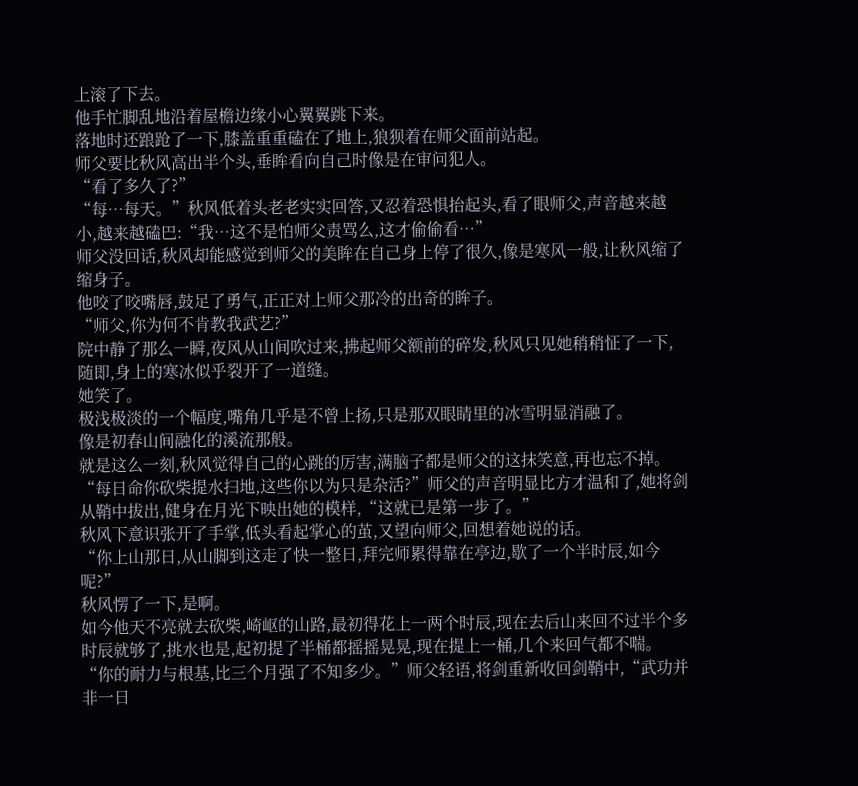上滚了下去。
他手忙脚乱地沿着屋檐边缘小心翼翼跳下来。
落地时还踉跄了一下,膝盖重重磕在了地上,狼狈着在师父面前站起。
师父要比秋风高出半个头,垂眸看向自己时像是在审问犯人。
“看了多久了?”
“每…每天。”秋风低着头老老实实回答,又忍着恐惧抬起头,看了眼师父,声音越来越小,越来越磕巴:“我…这不是怕师父责骂么,这才偷偷看…”
师父没回话,秋风却能感觉到师父的美眸在自己身上停了很久,像是寒风一般,让秋风缩了缩身子。
他咬了咬嘴唇,鼓足了勇气,正正对上师父那冷的出奇的眸子。
“师父,你为何不肯教我武艺?”
院中静了那么一瞬,夜风从山间吹过来,拂起师父额前的碎发,秋风只见她稍稍怔了一下,随即,身上的寒冰似乎裂开了一道缝。
她笑了。
极浅极淡的一个幅度,嘴角几乎是不曾上扬,只是那双眼睛里的冰雪明显消融了。
像是初春山间融化的溪流那般。
就是这么一刻,秋风觉得自己的心跳的厉害,满脑子都是师父的这抹笑意,再也忘不掉。
“每日命你砍柴提水扫地,这些你以为只是杂活?”师父的声音明显比方才温和了,她将剑从鞘中拔出,健身在月光下映出她的模样,“这就已是第一步了。”
秋风下意识张开了手掌,低头看起掌心的茧,又望向师父,回想着她说的话。
“你上山那日,从山脚到这走了快一整日,拜完师累得靠在亭边,歇了一个半时辰,如今呢?”
秋风愣了一下,是啊。
如今他天不亮就去砍柴,崎岖的山路,最初得花上一两个时辰,现在去后山来回不过半个多时辰就够了,挑水也是,起初提了半桶都摇摇晃晃,现在提上一桶,几个来回气都不喘。
“你的耐力与根基,比三个月强了不知多少。”师父轻语,将剑重新收回剑鞘中,“武功并非一日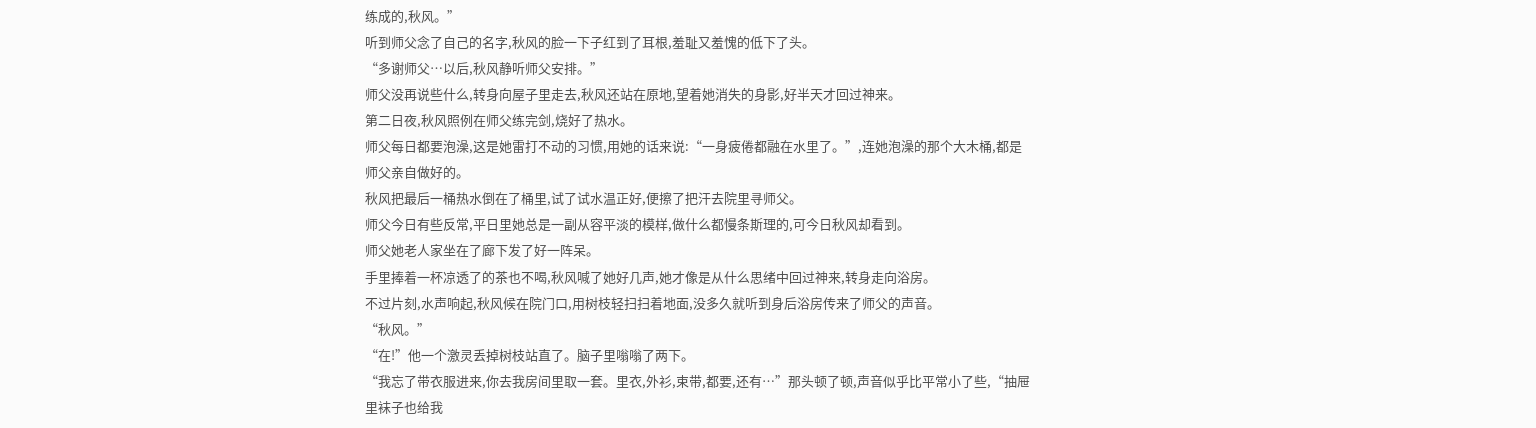练成的,秋风。”
听到师父念了自己的名字,秋风的脸一下子红到了耳根,羞耻又羞愧的低下了头。
“多谢师父…以后,秋风静听师父安排。”
师父没再说些什么,转身向屋子里走去,秋风还站在原地,望着她消失的身影,好半天才回过神来。
第二日夜,秋风照例在师父练完剑,烧好了热水。
师父每日都要泡澡,这是她雷打不动的习惯,用她的话来说:“一身疲倦都融在水里了。”,连她泡澡的那个大木桶,都是师父亲自做好的。
秋风把最后一桶热水倒在了桶里,试了试水温正好,便擦了把汗去院里寻师父。
师父今日有些反常,平日里她总是一副从容平淡的模样,做什么都慢条斯理的,可今日秋风却看到。
师父她老人家坐在了廊下发了好一阵呆。
手里捧着一杯凉透了的茶也不喝,秋风喊了她好几声,她才像是从什么思绪中回过神来,转身走向浴房。
不过片刻,水声响起,秋风候在院门口,用树枝轻扫扫着地面,没多久就听到身后浴房传来了师父的声音。
“秋风。”
“在!”他一个激灵丢掉树枝站直了。脑子里嗡嗡了两下。
“我忘了带衣服进来,你去我房间里取一套。里衣,外衫,束带,都要,还有…”那头顿了顿,声音似乎比平常小了些,“抽屉里袜子也给我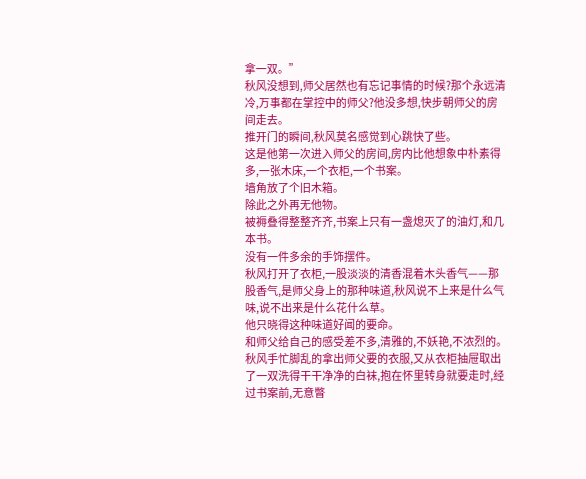拿一双。”
秋风没想到,师父居然也有忘记事情的时候?那个永远清冷,万事都在掌控中的师父?他没多想,快步朝师父的房间走去。
推开门的瞬间,秋风莫名感觉到心跳快了些。
这是他第一次进入师父的房间,房内比他想象中朴素得多,一张木床,一个衣柜,一个书案。
墙角放了个旧木箱。
除此之外再无他物。
被褥叠得整整齐齐,书案上只有一盏熄灭了的油灯,和几本书。
没有一件多余的手饰摆件。
秋风打开了衣柜,一股淡淡的清香混着木头香气——那股香气,是师父身上的那种味道,秋风说不上来是什么气味,说不出来是什么花什么草。
他只晓得这种味道好闻的要命。
和师父给自己的感受差不多,清雅的,不妖艳,不浓烈的。
秋风手忙脚乱的拿出师父要的衣服,又从衣柜抽屉取出了一双洗得干干净净的白袜,抱在怀里转身就要走时,经过书案前,无意瞥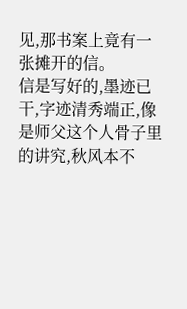见,那书案上竟有一张摊开的信。
信是写好的,墨迹已干,字迹清秀端正,像是师父这个人骨子里的讲究,秋风本不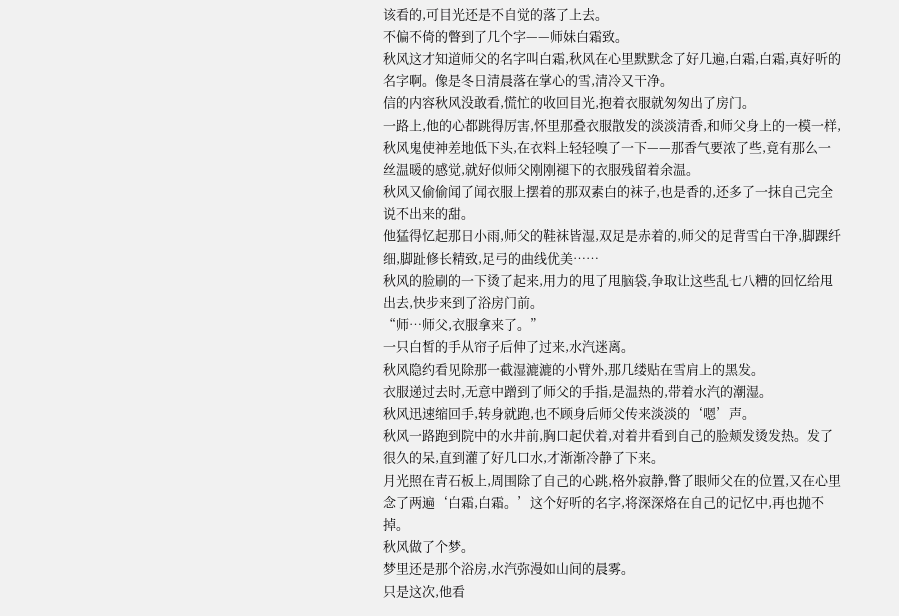该看的,可目光还是不自觉的落了上去。
不偏不倚的瞥到了几个字——师妹白霜致。
秋风这才知道师父的名字叫白霜,秋风在心里默默念了好几遍,白霜,白霜,真好听的名字啊。像是冬日清晨落在掌心的雪,清冷又干净。
信的内容秋风没敢看,慌忙的收回目光,抱着衣服就匆匆出了房门。
一路上,他的心都跳得厉害,怀里那叠衣服散发的淡淡清香,和师父身上的一模一样,秋风鬼使神差地低下头,在衣料上轻轻嗅了一下——那香气要浓了些,竟有那么一丝温暖的感觉,就好似师父刚刚褪下的衣服残留着余温。
秋风又偷偷闻了闻衣服上摆着的那双素白的袜子,也是香的,还多了一抹自己完全说不出来的甜。
他猛得忆起那日小雨,师父的鞋袜皆湿,双足是赤着的,师父的足背雪白干净,脚踝纤细,脚趾修长精致,足弓的曲线优美……
秋风的脸刷的一下烫了起来,用力的甩了甩脑袋,争取让这些乱七八糟的回忆给甩出去,快步来到了浴房门前。
“师…师父,衣服拿来了。”
一只白皙的手从帘子后伸了过来,水汽迷离。
秋风隐约看见除那一截湿漉漉的小臂外,那几缕贴在雪肩上的黑发。
衣服递过去时,无意中蹭到了师父的手指,是温热的,带着水汽的潮湿。
秋风迅速缩回手,转身就跑,也不顾身后师父传来淡淡的‘嗯’声。
秋风一路跑到院中的水井前,胸口起伏着,对着井看到自己的脸颊发烫发热。发了很久的呆,直到灌了好几口水,才渐渐冷静了下来。
月光照在青石板上,周围除了自己的心跳,格外寂静,瞥了眼师父在的位置,又在心里念了两遍‘白霜,白霜。’这个好听的名字,将深深烙在自己的记忆中,再也抛不掉。
秋风做了个梦。
梦里还是那个浴房,水汽弥漫如山间的晨雾。
只是这次,他看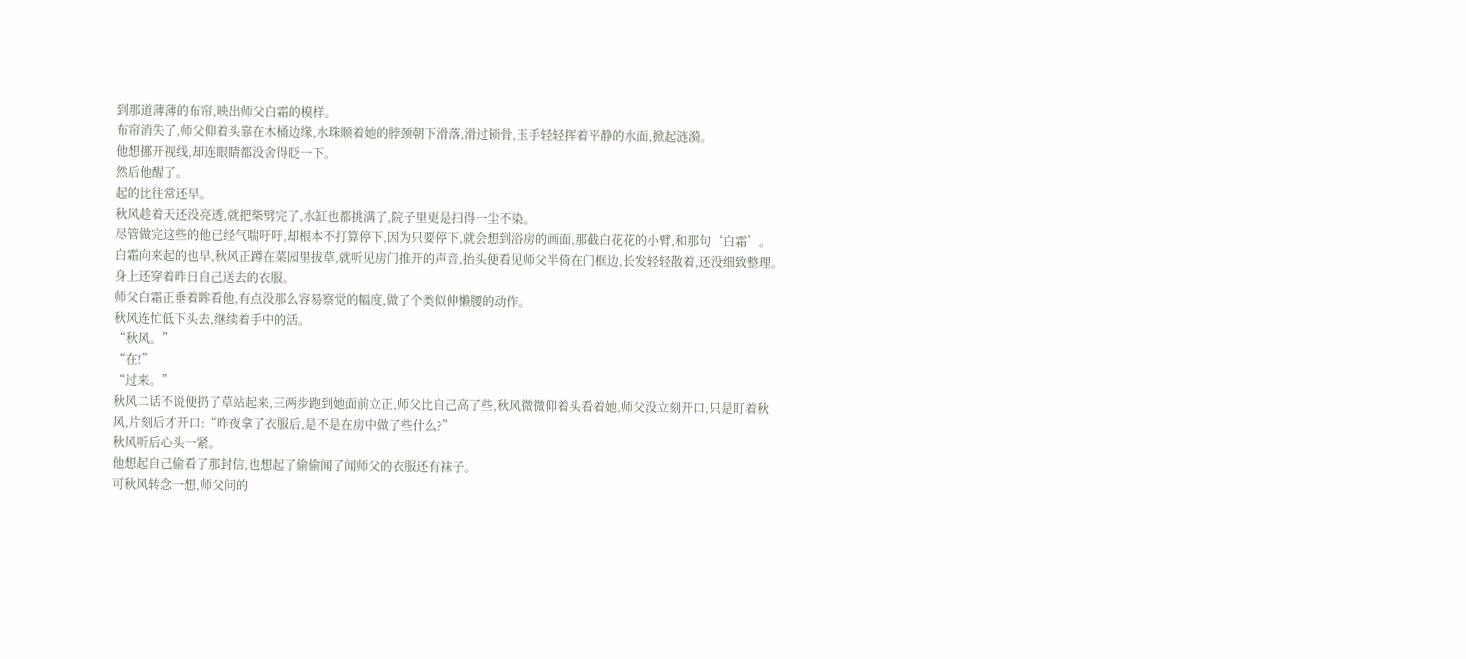到那道薄薄的布帘,映出师父白霜的模样。
布帘消失了,师父仰着头靠在木桶边缘,水珠顺着她的脖颈朝下滑落,滑过锁骨,玉手轻轻挥着平静的水面,掀起涟漪。
他想挪开视线,却连眼睛都没舍得眨一下。
然后他醒了。
起的比往常还早。
秋风趁着天还没亮透,就把柴劈完了,水缸也都挑满了,院子里更是扫得一尘不染。
尽管做完这些的他已经气喘吁吁,却根本不打算停下,因为只要停下,就会想到浴房的画面,那截白花花的小臂,和那句‘白霜’。
白霜向来起的也早,秋风正蹲在菜园里拔草,就听见房门推开的声音,抬头便看见师父半倚在门框边,长发轻轻散着,还没细致整理。
身上还穿着昨日自己送去的衣服。
师父白霜正垂着眸看他,有点没那么容易察觉的幅度,做了个类似伸懒腰的动作。
秋风连忙低下头去,继续着手中的活。
“秋风。”
“在!”
“过来。”
秋风二话不说便扔了草站起来,三两步跑到她面前立正,师父比自己高了些,秋风微微仰着头看着她,师父没立刻开口,只是盯着秋风,片刻后才开口:“昨夜拿了衣服后,是不是在房中做了些什么?”
秋风听后心头一紧。
他想起自己偷看了那封信,也想起了偷偷闻了闻师父的衣服还有袜子。
可秋风转念一想,师父问的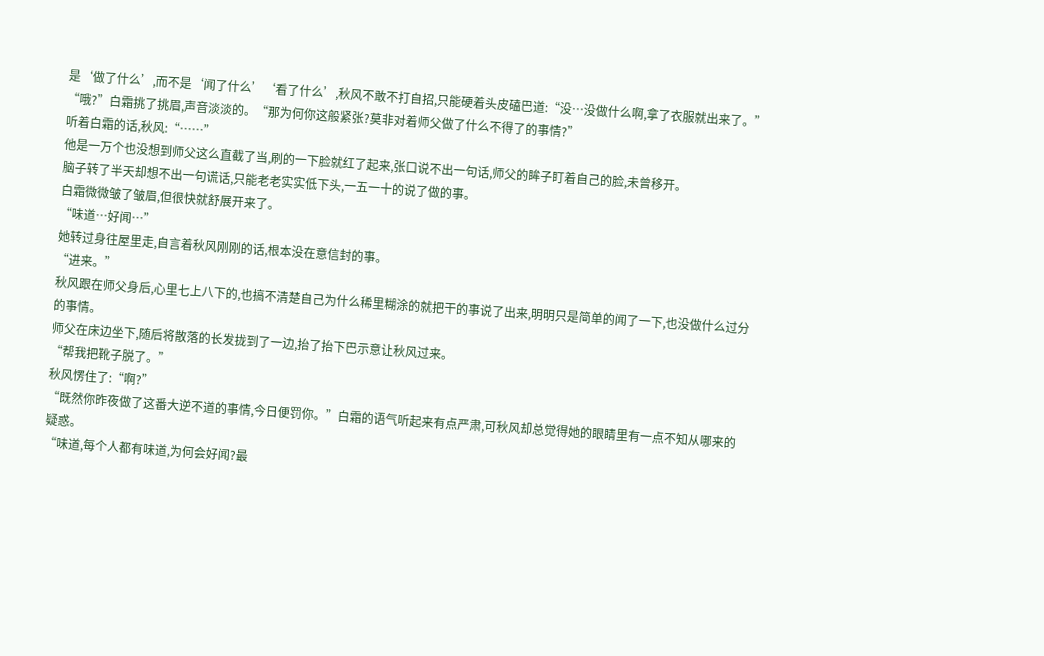是‘做了什么’,而不是‘闻了什么’‘看了什么’,秋风不敢不打自招,只能硬着头皮磕巴道:“没…没做什么啊,拿了衣服就出来了。”
“哦?”白霜挑了挑眉,声音淡淡的。“那为何你这般紧张?莫非对着师父做了什么不得了的事情?”
听着白霜的话,秋风:“……”
他是一万个也没想到师父这么直截了当,刷的一下脸就红了起来,张口说不出一句话,师父的眸子盯着自己的脸,未曾移开。
脑子转了半天却想不出一句谎话,只能老老实实低下头,一五一十的说了做的事。
白霜微微皱了皱眉,但很快就舒展开来了。
“味道…好闻…”
她转过身往屋里走,自言着秋风刚刚的话,根本没在意信封的事。
“进来。”
秋风跟在师父身后,心里七上八下的,也搞不清楚自己为什么稀里糊涂的就把干的事说了出来,明明只是简单的闻了一下,也没做什么过分的事情。
师父在床边坐下,随后将散落的长发拢到了一边,抬了抬下巴示意让秋风过来。
“帮我把靴子脱了。”
秋风愣住了:“啊?”
“既然你昨夜做了这番大逆不道的事情,今日便罚你。”白霜的语气听起来有点严肃,可秋风却总觉得她的眼睛里有一点不知从哪来的疑惑。
“味道,每个人都有味道,为何会好闻?最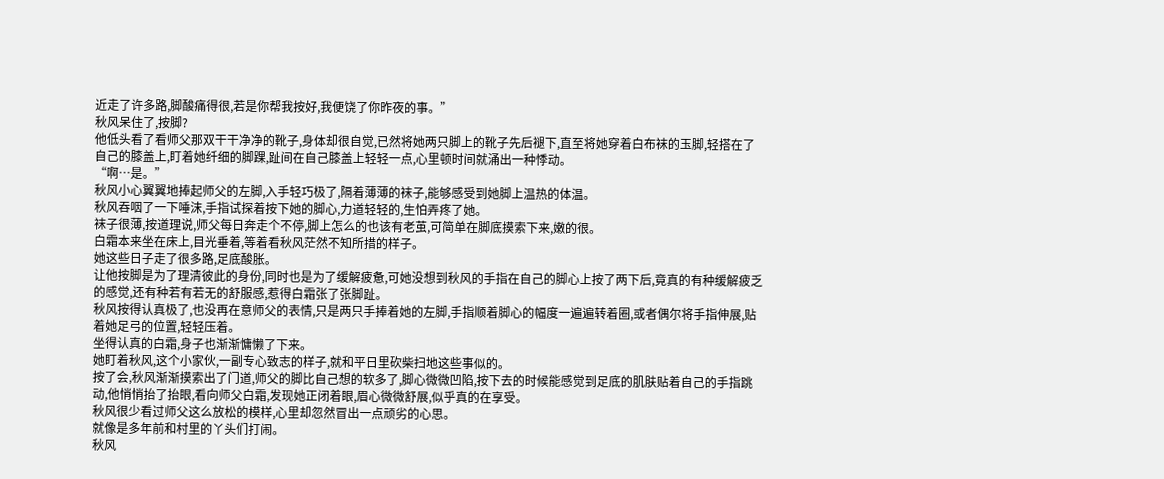近走了许多路,脚酸痛得很,若是你帮我按好,我便饶了你昨夜的事。”
秋风呆住了,按脚?
他低头看了看师父那双干干净净的靴子,身体却很自觉,已然将她两只脚上的靴子先后褪下,直至将她穿着白布袜的玉脚,轻搭在了自己的膝盖上,盯着她纤细的脚踝,趾间在自己膝盖上轻轻一点,心里顿时间就涌出一种悸动。
“啊…是。”
秋风小心翼翼地捧起师父的左脚,入手轻巧极了,隔着薄薄的袜子,能够感受到她脚上温热的体温。
秋风吞咽了一下唾沫,手指试探着按下她的脚心,力道轻轻的,生怕弄疼了她。
袜子很薄,按道理说,师父每日奔走个不停,脚上怎么的也该有老茧,可简单在脚底摸索下来,嫩的很。
白霜本来坐在床上,目光垂着,等着看秋风茫然不知所措的样子。
她这些日子走了很多路,足底酸胀。
让他按脚是为了理清彼此的身份,同时也是为了缓解疲惫,可她没想到秋风的手指在自己的脚心上按了两下后,竟真的有种缓解疲乏的感觉,还有种若有若无的舒服感,惹得白霜张了张脚趾。
秋风按得认真极了,也没再在意师父的表情,只是两只手捧着她的左脚,手指顺着脚心的幅度一遍遍转着圈,或者偶尔将手指伸展,贴着她足弓的位置,轻轻压着。
坐得认真的白霜,身子也渐渐慵懒了下来。
她盯着秋风,这个小家伙,一副专心致志的样子,就和平日里砍柴扫地这些事似的。
按了会,秋风渐渐摸索出了门道,师父的脚比自己想的软多了,脚心微微凹陷,按下去的时候能感觉到足底的肌肤贴着自己的手指跳动,他悄悄抬了抬眼,看向师父白霜,发现她正闭着眼,眉心微微舒展,似乎真的在享受。
秋风很少看过师父这么放松的模样,心里却忽然冒出一点顽劣的心思。
就像是多年前和村里的丫头们打闹。
秋风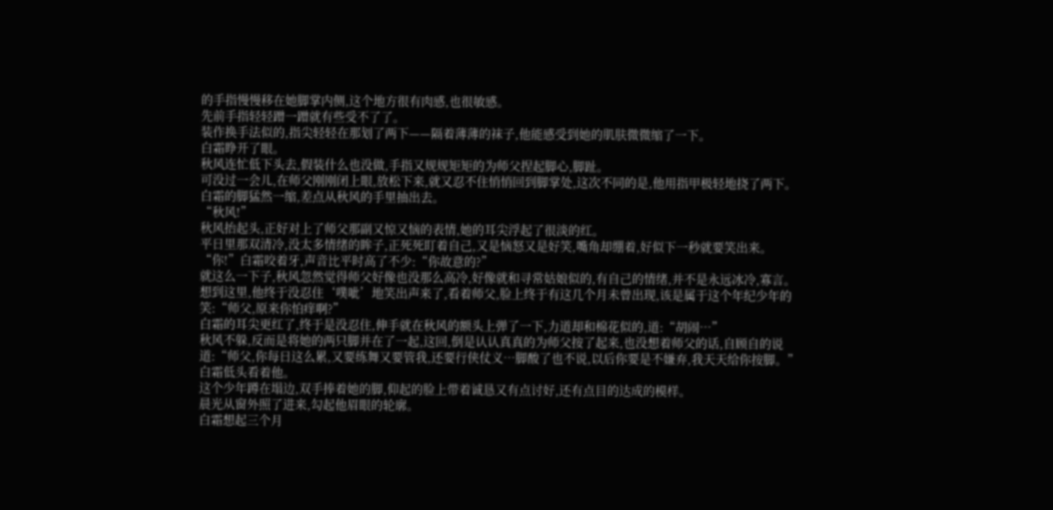的手指慢慢移在她脚掌内侧,这个地方很有肉感,也很敏感。
先前手指轻轻蹭一蹭就有些受不了了。
装作换手法似的,指尖轻轻在那划了两下——隔着薄薄的袜子,他能感受到她的肌肤微微缩了一下。
白霜睁开了眼。
秋风连忙低下头去,假装什么也没做,手指又规规矩矩的为师父捏起脚心,脚趾。
可没过一会儿,在师父刚刚闭上眼,放松下来,就又忍不住悄悄回到脚掌处,这次不同的是,他用指甲极轻地挠了两下。
白霜的脚猛然一缩,差点从秋风的手里抽出去。
“秋风!”
秋风抬起头,正好对上了师父那副又惊又恼的表情,她的耳尖浮起了很淡的红。
平日里那双清冷,没太多情绪的眸子,正死死盯着自己,又是恼怒又是好笑,嘴角却绷着,好似下一秒就要笑出来。
“你!”白霜咬着牙,声音比平时高了不少:“你故意的?”
就这么一下子,秋风忽然觉得师父好像也没那么高冷,好像就和寻常姑娘似的,有自己的情绪,并不是永远冰冷,寡言。
想到这里,他终于没忍住‘噗呲’地笑出声来了,看着师父,脸上终于有这几个月未曾出现,该是属于这个年纪少年的笑:“师父,原来你怕痒啊?”
白霜的耳尖更红了,终于是没忍住,伸手就在秋风的额头上弹了一下,力道却和棉花似的,道:“胡闹…”
秋风不躲,反而是将她的两只脚并在了一起,这回,倒是认认真真的为师父按了起来,也没想着师父的话,自顾自的说道:“师父,你每日这么累,又要练舞又要管我,还要行侠仗义…脚酸了也不说,以后你要是不嫌弃,我天天给你按脚。”
白霜低头看着他。
这个少年蹲在塌边,双手捧着她的脚,仰起的脸上带着诚恳又有点讨好,还有点目的达成的模样。
晨光从窗外照了进来,勾起他眉眼的轮廓。
白霜想起三个月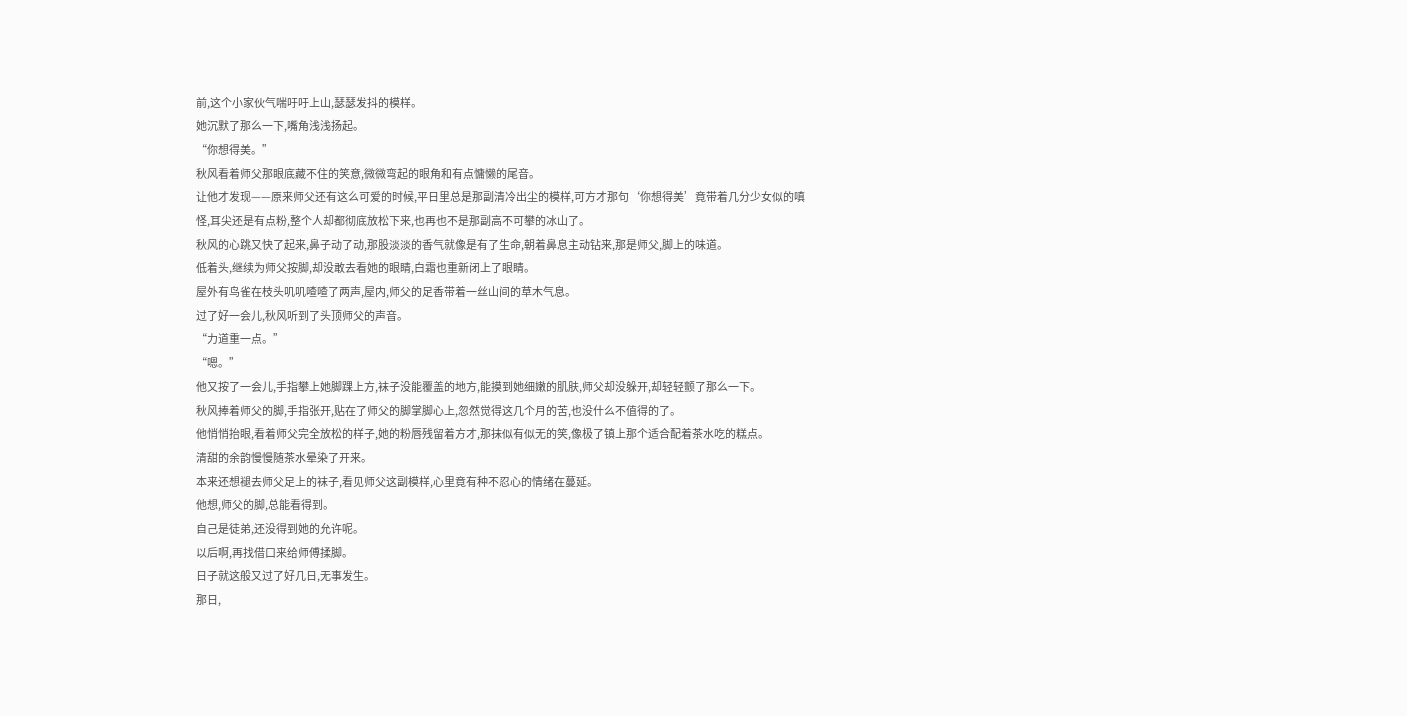前,这个小家伙气喘吁吁上山,瑟瑟发抖的模样。
她沉默了那么一下,嘴角浅浅扬起。
“你想得美。”
秋风看着师父那眼底藏不住的笑意,微微弯起的眼角和有点慵懒的尾音。
让他才发现——原来师父还有这么可爱的时候,平日里总是那副清冷出尘的模样,可方才那句‘你想得美’竟带着几分少女似的嗔怪,耳尖还是有点粉,整个人却都彻底放松下来,也再也不是那副高不可攀的冰山了。
秋风的心跳又快了起来,鼻子动了动,那股淡淡的香气就像是有了生命,朝着鼻息主动钻来,那是师父,脚上的味道。
低着头,继续为师父按脚,却没敢去看她的眼睛,白霜也重新闭上了眼睛。
屋外有鸟雀在枝头叽叽喳喳了两声,屋内,师父的足香带着一丝山间的草木气息。
过了好一会儿,秋风听到了头顶师父的声音。
“力道重一点。”
“嗯。”
他又按了一会儿,手指攀上她脚踝上方,袜子没能覆盖的地方,能摸到她细嫩的肌肤,师父却没躲开,却轻轻颤了那么一下。
秋风捧着师父的脚,手指张开,贴在了师父的脚掌脚心上,忽然觉得这几个月的苦,也没什么不值得的了。
他悄悄抬眼,看着师父完全放松的样子,她的粉唇残留着方才,那抹似有似无的笑,像极了镇上那个适合配着茶水吃的糕点。
清甜的余韵慢慢随茶水晕染了开来。
本来还想褪去师父足上的袜子,看见师父这副模样,心里竟有种不忍心的情绪在蔓延。
他想,师父的脚,总能看得到。
自己是徒弟,还没得到她的允许呢。
以后啊,再找借口来给师傅揉脚。
日子就这般又过了好几日,无事发生。
那日,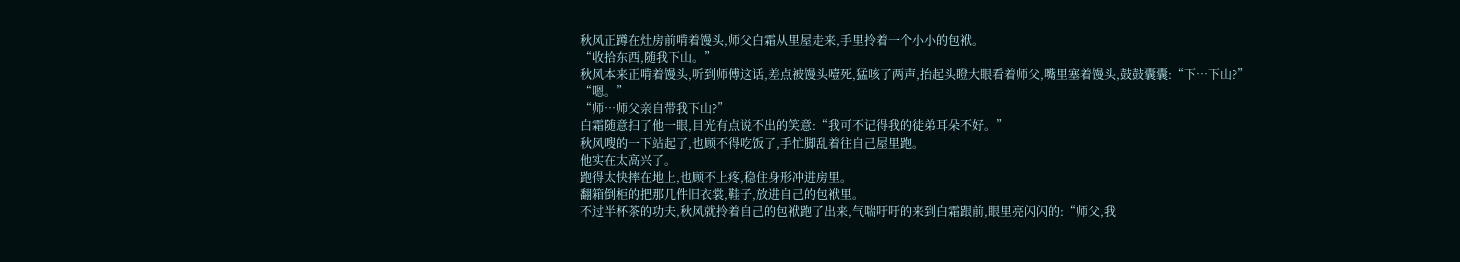秋风正蹲在灶房前啃着馒头,师父白霜从里屋走来,手里拎着一个小小的包袱。
“收拾东西,随我下山。”
秋风本来正啃着馒头,听到师傅这话,差点被馒头噎死,猛咳了两声,抬起头瞪大眼看着师父,嘴里塞着馒头,鼓鼓囊囊:“下…下山?”
“嗯。”
“师…师父亲自带我下山?”
白霜随意扫了他一眼,目光有点说不出的笑意:“我可不记得我的徒弟耳朵不好。”
秋风嗖的一下站起了,也顾不得吃饭了,手忙脚乱着往自己屋里跑。
他实在太高兴了。
跑得太快摔在地上,也顾不上疼,稳住身形冲进房里。
翻箱倒柜的把那几件旧衣裳,鞋子,放进自己的包袱里。
不过半杯茶的功夫,秋风就拎着自己的包袱跑了出来,气喘吁吁的来到白霜跟前,眼里亮闪闪的:“师父,我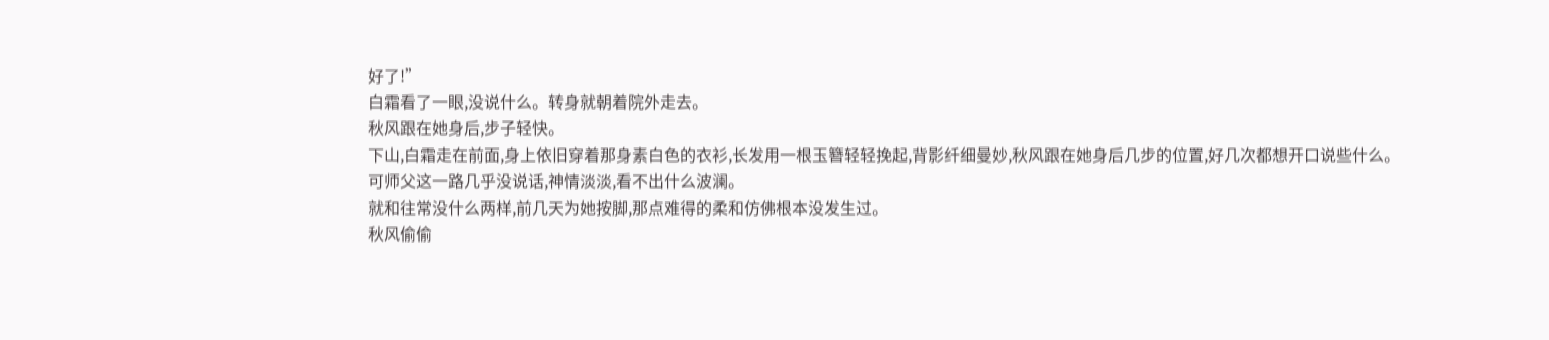好了!”
白霜看了一眼,没说什么。转身就朝着院外走去。
秋风跟在她身后,步子轻快。
下山,白霜走在前面,身上依旧穿着那身素白色的衣衫,长发用一根玉簪轻轻挽起,背影纤细曼妙,秋风跟在她身后几步的位置,好几次都想开口说些什么。
可师父这一路几乎没说话,神情淡淡,看不出什么波澜。
就和往常没什么两样,前几天为她按脚,那点难得的柔和仿佛根本没发生过。
秋风偷偷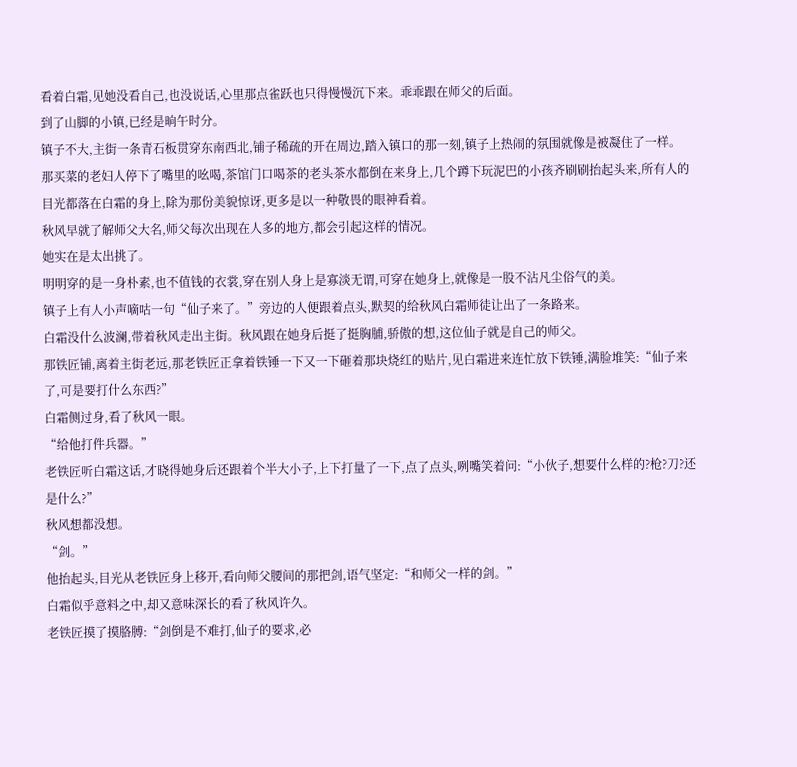看着白霜,见她没看自己,也没说话,心里那点雀跃也只得慢慢沉下来。乖乖跟在师父的后面。
到了山脚的小镇,已经是晌午时分。
镇子不大,主街一条青石板贯穿东南西北,铺子稀疏的开在周边,踏入镇口的那一刻,镇子上热闹的氛围就像是被凝住了一样。
那买菜的老妇人停下了嘴里的吆喝,茶馆门口喝茶的老头茶水都倒在来身上,几个蹲下玩泥巴的小孩齐刷刷抬起头来,所有人的目光都落在白霜的身上,除为那份美貌惊讶,更多是以一种敬畏的眼神看着。
秋风早就了解师父大名,师父每次出现在人多的地方,都会引起这样的情况。
她实在是太出挑了。
明明穿的是一身朴素,也不值钱的衣裳,穿在别人身上是寡淡无谓,可穿在她身上,就像是一股不沾凡尘俗气的美。
镇子上有人小声嘀咕一句“仙子来了。”旁边的人便跟着点头,默契的给秋风白霜师徒让出了一条路来。
白霜没什么波澜,带着秋风走出主街。秋风跟在她身后挺了挺胸脯,骄傲的想,这位仙子就是自己的师父。
那铁匠铺,离着主街老远,那老铁匠正拿着铁锤一下又一下砸着那块烧红的贴片,见白霜进来连忙放下铁锤,满脸堆笑:“仙子来了,可是要打什么东西?”
白霜侧过身,看了秋风一眼。
“给他打件兵器。”
老铁匠听白霜这话,才晓得她身后还跟着个半大小子,上下打量了一下,点了点头,咧嘴笑着问:“小伙子,想要什么样的?枪?刀?还是什么?”
秋风想都没想。
“剑。”
他抬起头,目光从老铁匠身上移开,看向师父腰间的那把剑,语气坚定:“和师父一样的剑。”
白霜似乎意料之中,却又意味深长的看了秋风许久。
老铁匠摸了摸胳膊:“剑倒是不难打,仙子的要求,必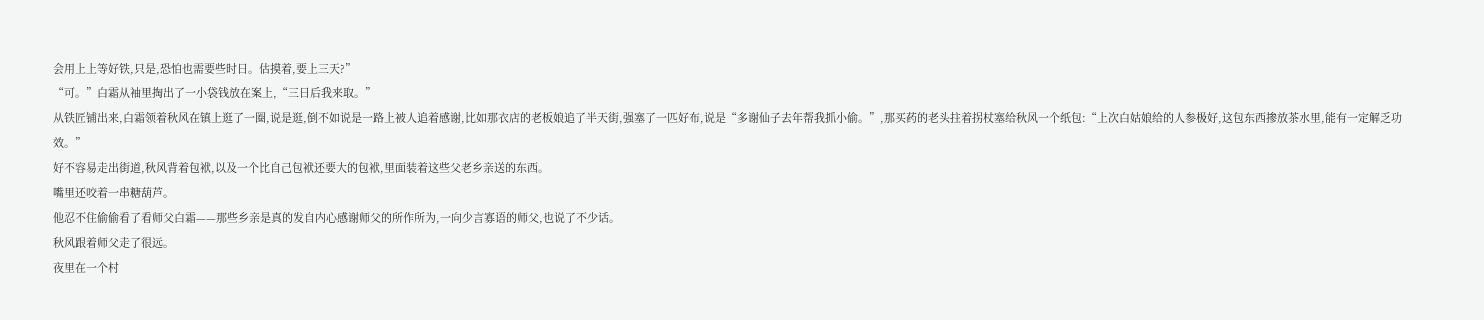会用上上等好铁,只是,恐怕也需要些时日。估摸着,要上三天?”
“可。”白霜从袖里掏出了一小袋钱放在案上,“三日后我来取。”
从铁匠铺出来,白霜领着秋风在镇上逛了一圈,说是逛,倒不如说是一路上被人追着感谢,比如那衣店的老板娘追了半天街,强塞了一匹好布,说是“多谢仙子去年帮我抓小偷。”,那买药的老头拄着拐杖塞给秋风一个纸包:“上次白姑娘给的人参极好,这包东西掺放茶水里,能有一定解乏功效。”
好不容易走出街道,秋风背着包袱,以及一个比自己包袱还要大的包袱,里面装着这些父老乡亲送的东西。
嘴里还咬着一串糖葫芦。
他忍不住偷偷看了看师父白霜——那些乡亲是真的发自内心感谢师父的所作所为,一向少言寡语的师父,也说了不少话。
秋风跟着师父走了很远。
夜里在一个村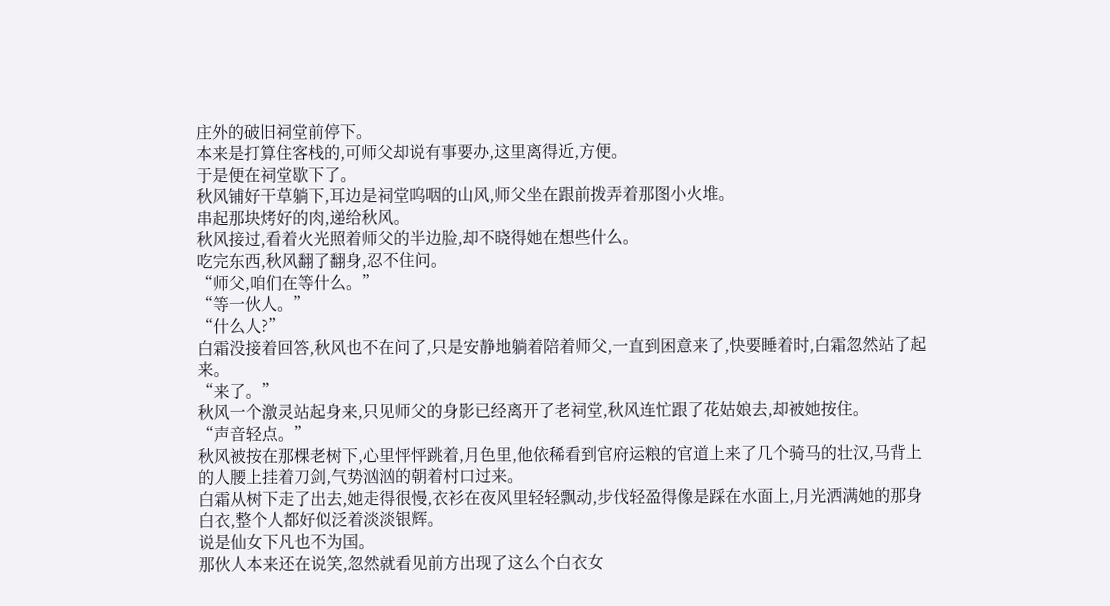庄外的破旧祠堂前停下。
本来是打算住客栈的,可师父却说有事要办,这里离得近,方便。
于是便在祠堂歇下了。
秋风铺好干草躺下,耳边是祠堂呜咽的山风,师父坐在跟前拨弄着那图小火堆。
串起那块烤好的肉,递给秋风。
秋风接过,看着火光照着师父的半边脸,却不晓得她在想些什么。
吃完东西,秋风翻了翻身,忍不住问。
“师父,咱们在等什么。”
“等一伙人。”
“什么人?”
白霜没接着回答,秋风也不在问了,只是安静地躺着陪着师父,一直到困意来了,快要睡着时,白霜忽然站了起来。
“来了。”
秋风一个激灵站起身来,只见师父的身影已经离开了老祠堂,秋风连忙跟了花姑娘去,却被她按住。
“声音轻点。”
秋风被按在那棵老树下,心里怦怦跳着,月色里,他依稀看到官府运粮的官道上来了几个骑马的壮汉,马背上的人腰上挂着刀剑,气势汹汹的朝着村口过来。
白霜从树下走了出去,她走得很慢,衣衫在夜风里轻轻飘动,步伐轻盈得像是踩在水面上,月光洒满她的那身白衣,整个人都好似泛着淡淡银辉。
说是仙女下凡也不为国。
那伙人本来还在说笑,忽然就看见前方出现了这么个白衣女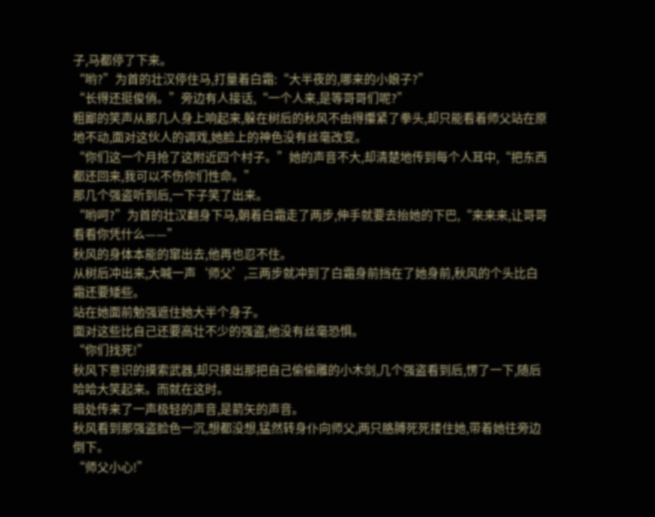子,马都停了下来。
“哟?”为首的壮汉停住马,打量着白霜:“大半夜的,哪来的小娘子?”
“长得还挺俊俏。”旁边有人接话,“一个人来,是等哥哥们呢?”
粗鄙的笑声从那几人身上响起来,躲在树后的秋风不由得攥紧了拳头,却只能看着师父站在原地不动,面对这伙人的调戏,她脸上的神色没有丝毫改变。
“你们这一个月抢了这附近四个村子。”她的声音不大,却清楚地传到每个人耳中,“把东西都还回来,我可以不伤你们性命。”
那几个强盗听到后,一下子笑了出来。
“哟呵?”为首的壮汉翻身下马,朝着白霜走了两步,伸手就要去抬她的下巴,“来来来,让哥哥看看你凭什么——”
秋风的身体本能的窜出去,他再也忍不住。
从树后冲出来,大喊一声‘师父’,三两步就冲到了白霜身前挡在了她身前,秋风的个头比白霜还要矮些。
站在她面前勉强遮住她大半个身子。
面对这些比自己还要高壮不少的强盗,他没有丝毫恐惧。
“你们找死!”
秋风下意识的摸索武器,却只摸出那把自己偷偷雕的小木剑,几个强盗看到后,愣了一下,随后哈哈大笑起来。而就在这时。
暗处传来了一声极轻的声音,是箭矢的声音。
秋风看到那强盗脸色一沉,想都没想,猛然转身仆向师父,两只胳膊死死搂住她,带着她往旁边倒下。
“师父小心!”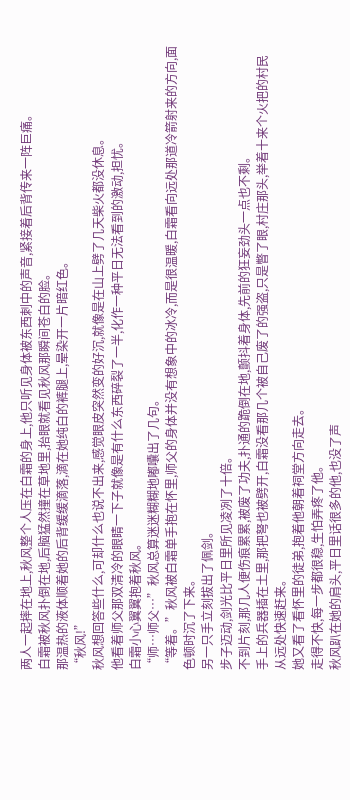两人一起摔在地上,秋风整个人压在白霜的身上,他只听见身体被东西刺中的声音,紧接着后背传来一阵巨痛。
白霜被秋风扑倒在地,后脑猛然撞在草地里,抬眼就看见秋风那瞬间苍白的脸。
那温热的液体顺着她的后背缓缓滴落,滴在她纯白的裤腿上,晕染开一片暗红色。
“秋风!”
秋风想回答些什么,可却什么也说不出来,感觉眼皮突然变的好沉,就像是在山上劈了几天柴火都没休息。
他看着师父那双清冷的眼睛一下子就像是有什么东西碎裂了一半,化作一种平日无法看到的激动,担忧。
白霜小心翼翼抱着秋风。
“师…师父…”秋风总算迷迷糊糊地嘟囔出了几句。
“等着。”秋风被白霜单手抱在怀里,师父的身体并没有想象中的冰冷,而是很温暖,白霜看向远处那道冷箭射来的方向,面色顿时沉了下来。
另一只手立刻拔出了佩剑。
步子迈动,剑光比平日里所见凌冽了十倍。
不到片刻,那几人便伤痕累累,被废了功夫,扑通的跪倒在地,颤抖着身体,先前的狂妄劲头一点也不剩。
手上的兵器插在土里,那把弩也被劈开,白霜没看那几个被自己废了的强盗,只是瞥了眼,村庄那头,举着十来个火把的村民从远处快速赶来。
她又看了看怀里的徒弟,抱着他朝着祠堂方向走去。
走得不快,每一步都很稳,生怕弄疼了他。
秋风趴在她的肩头,平日里话很多的他,也没了声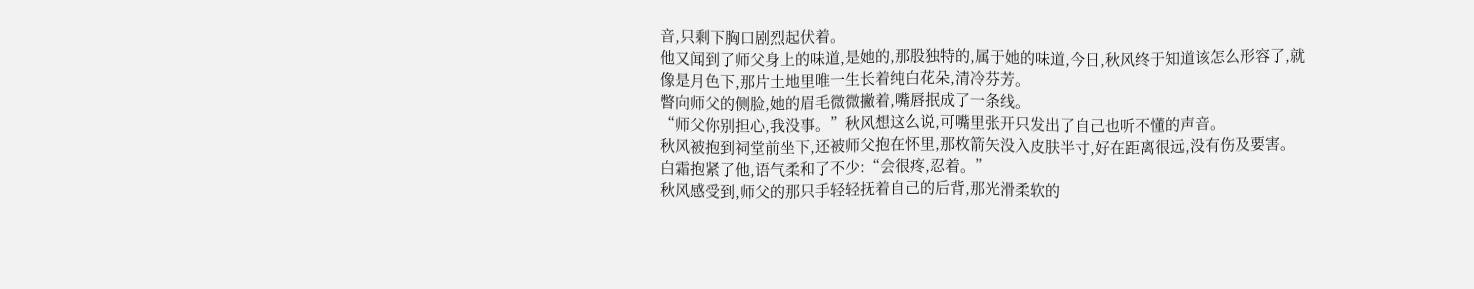音,只剩下胸口剧烈起伏着。
他又闻到了师父身上的味道,是她的,那股独特的,属于她的味道,今日,秋风终于知道该怎么形容了,就像是月色下,那片土地里唯一生长着纯白花朵,清冷芬芳。
瞥向师父的侧脸,她的眉毛微微撇着,嘴唇抿成了一条线。
“师父你别担心,我没事。”秋风想这么说,可嘴里张开只发出了自己也听不懂的声音。
秋风被抱到祠堂前坐下,还被师父抱在怀里,那枚箭矢没入皮肤半寸,好在距离很远,没有伤及要害。
白霜抱紧了他,语气柔和了不少:“会很疼,忍着。”
秋风感受到,师父的那只手轻轻抚着自己的后背,那光滑柔软的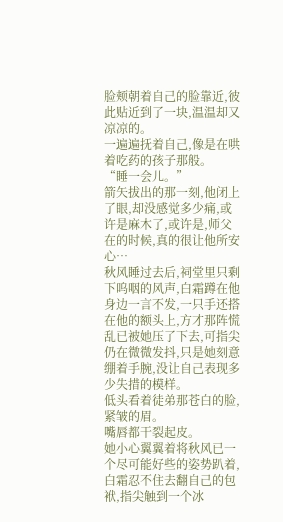脸颊朝着自己的脸靠近,彼此贴近到了一块,温温却又凉凉的。
一遍遍抚着自己,像是在哄着吃药的孩子那般。
“睡一会儿。”
箭矢拔出的那一刻,他闭上了眼,却没感觉多少痛,或许是麻木了,或许是,师父在的时候,真的很让他所安心…
秋风睡过去后,祠堂里只剩下呜咽的风声,白霜蹲在他身边一言不发,一只手还搭在他的额头上,方才那阵慌乱已被她压了下去,可指尖仍在微微发抖,只是她刻意绷着手腕,没让自己表现多少失措的模样。
低头看着徒弟那苍白的脸,紧皱的眉。
嘴唇都干裂起皮。
她小心翼翼着将秋风已一个尽可能好些的姿势趴着,白霜忍不住去翻自己的包袱,指尖触到一个冰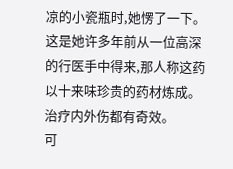凉的小瓷瓶时,她愣了一下。
这是她许多年前从一位高深的行医手中得来,那人称这药以十来味珍贵的药材炼成。
治疗内外伤都有奇效。
可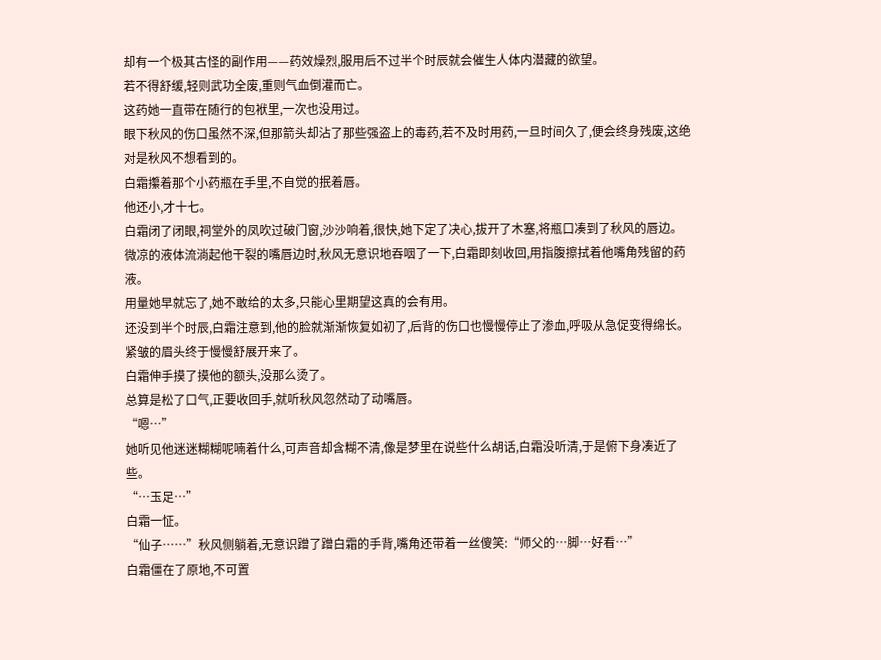却有一个极其古怪的副作用——药效燥烈,服用后不过半个时辰就会催生人体内潜藏的欲望。
若不得舒缓,轻则武功全废,重则气血倒灌而亡。
这药她一直带在随行的包袱里,一次也没用过。
眼下秋风的伤口虽然不深,但那箭头却沾了那些强盗上的毒药,若不及时用药,一旦时间久了,便会终身残废,这绝对是秋风不想看到的。
白霜攥着那个小药瓶在手里,不自觉的抿着唇。
他还小,才十七。
白霜闭了闭眼,祠堂外的凤吹过破门窗,沙沙响着,很快,她下定了决心,拔开了木塞,将瓶口凑到了秋风的唇边。
微凉的液体流淌起他干裂的嘴唇边时,秋风无意识地吞咽了一下,白霜即刻收回,用指腹擦拭着他嘴角残留的药液。
用量她早就忘了,她不敢给的太多,只能心里期望这真的会有用。
还没到半个时辰,白霜注意到,他的脸就渐渐恢复如初了,后背的伤口也慢慢停止了渗血,呼吸从急促变得绵长。
紧皱的眉头终于慢慢舒展开来了。
白霜伸手摸了摸他的额头,没那么烫了。
总算是松了口气,正要收回手,就听秋风忽然动了动嘴唇。
“嗯…”
她听见他迷迷糊糊呢喃着什么,可声音却含糊不清,像是梦里在说些什么胡话,白霜没听清,于是俯下身凑近了些。
“…玉足…”
白霜一怔。
“仙子……”秋风侧躺着,无意识蹭了蹭白霜的手背,嘴角还带着一丝傻笑:“师父的…脚…好看…”
白霜僵在了原地,不可置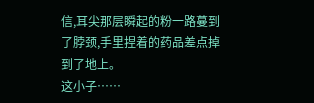信,耳尖那层瞬起的粉一路蔓到了脖颈,手里捏着的药品差点掉到了地上。
这小子……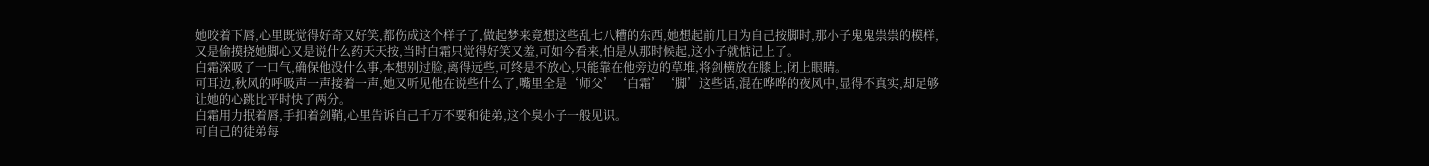她咬着下唇,心里既觉得好奇又好笑,都伤成这个样子了,做起梦来竟想这些乱七八糟的东西,她想起前几日为自己按脚时,那小子鬼鬼祟祟的模样,又是偷摸挠她脚心又是说什么药天天按,当时白霜只觉得好笑又羞,可如今看来,怕是从那时候起,这小子就惦记上了。
白霜深吸了一口气,确保他没什么事,本想别过脸,离得远些,可终是不放心,只能靠在他旁边的草堆,将剑横放在膝上,闭上眼睛。
可耳边,秋风的呼吸声一声接着一声,她又听见他在说些什么了,嘴里全是‘师父’‘白霜’‘脚’这些话,混在哗哗的夜风中,显得不真实,却足够让她的心跳比平时快了两分。
白霜用力抿着唇,手扣着剑鞘,心里告诉自己千万不要和徒弟,这个臭小子一般见识。
可自己的徒弟每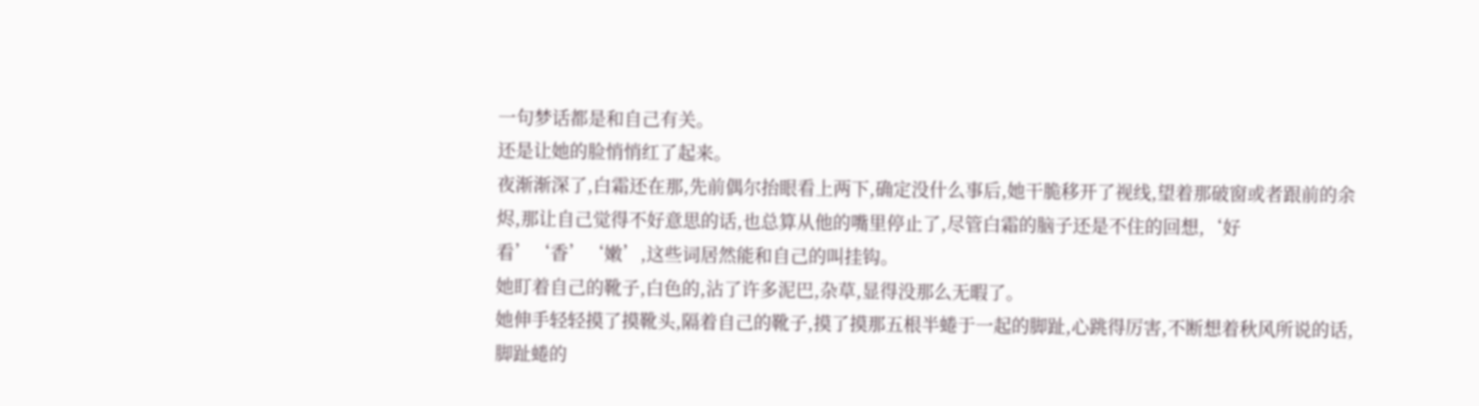一句梦话都是和自己有关。
还是让她的脸悄悄红了起来。
夜渐渐深了,白霜还在那,先前偶尔抬眼看上两下,确定没什么事后,她干脆移开了视线,望着那破窗或者跟前的余烬,那让自己觉得不好意思的话,也总算从他的嘴里停止了,尽管白霜的脑子还是不住的回想,‘好看’‘香’‘嫩’,这些词居然能和自己的叫挂钩。
她盯着自己的靴子,白色的,沾了许多泥巴,杂草,显得没那么无暇了。
她伸手轻轻摸了摸靴头,隔着自己的靴子,摸了摸那五根半蜷于一起的脚趾,心跳得厉害,不断想着秋风所说的话,脚趾蜷的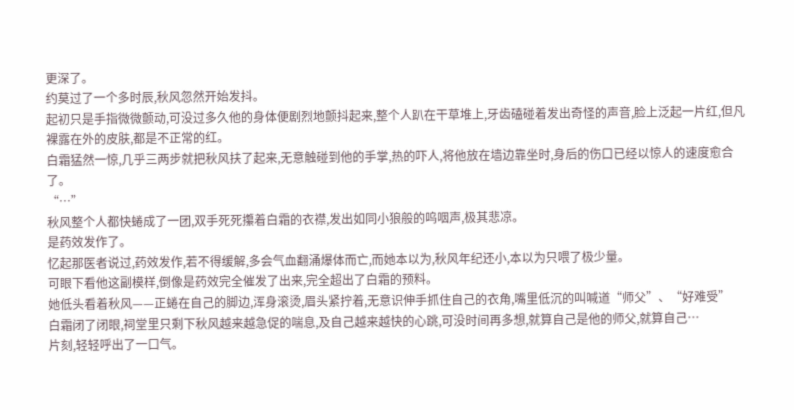更深了。
约莫过了一个多时辰,秋风忽然开始发抖。
起初只是手指微微颤动,可没过多久他的身体便剧烈地颤抖起来,整个人趴在干草堆上,牙齿磕碰着发出奇怪的声音,脸上泛起一片红,但凡裸露在外的皮肤,都是不正常的红。
白霜猛然一惊,几乎三两步就把秋风扶了起来,无意触碰到他的手掌,热的吓人,将他放在墙边靠坐时,身后的伤口已经以惊人的速度愈合了。
“…”
秋风整个人都快蜷成了一团,双手死死攥着白霜的衣襟,发出如同小狼般的呜咽声,极其悲凉。
是药效发作了。
忆起那医者说过,药效发作,若不得缓解,多会气血翻涌爆体而亡,而她本以为,秋风年纪还小,本以为只喂了极少量。
可眼下看他这副模样,倒像是药效完全催发了出来,完全超出了白霜的预料。
她低头看着秋风——正蜷在自己的脚边,浑身滚烫,眉头紧拧着,无意识伸手抓住自己的衣角,嘴里低沉的叫喊道“师父”、“好难受”
白霜闭了闭眼,祠堂里只剩下秋风越来越急促的喘息,及自己越来越快的心跳,可没时间再多想,就算自己是他的师父,就算自己…
片刻,轻轻呼出了一口气。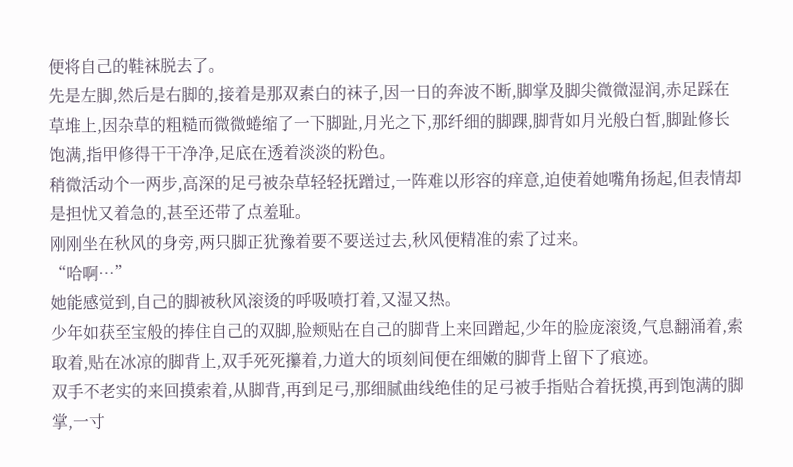便将自己的鞋袜脱去了。
先是左脚,然后是右脚的,接着是那双素白的袜子,因一日的奔波不断,脚掌及脚尖微微湿润,赤足踩在草堆上,因杂草的粗糙而微微蜷缩了一下脚趾,月光之下,那纤细的脚踝,脚背如月光般白皙,脚趾修长饱满,指甲修得干干净净,足底在透着淡淡的粉色。
稍微活动个一两步,高深的足弓被杂草轻轻抚蹭过,一阵难以形容的痒意,迫使着她嘴角扬起,但表情却是担忧又着急的,甚至还带了点羞耻。
刚刚坐在秋风的身旁,两只脚正犹豫着要不要送过去,秋风便精准的索了过来。
“哈啊…”
她能感觉到,自己的脚被秋风滚烫的呼吸喷打着,又湿又热。
少年如获至宝般的捧住自己的双脚,脸颊贴在自己的脚背上来回蹭起,少年的脸庞滚烫,气息翻涌着,索取着,贴在冰凉的脚背上,双手死死攥着,力道大的顷刻间便在细嫩的脚背上留下了痕迹。
双手不老实的来回摸索着,从脚背,再到足弓,那细腻曲线绝佳的足弓被手指贴合着抚摸,再到饱满的脚掌,一寸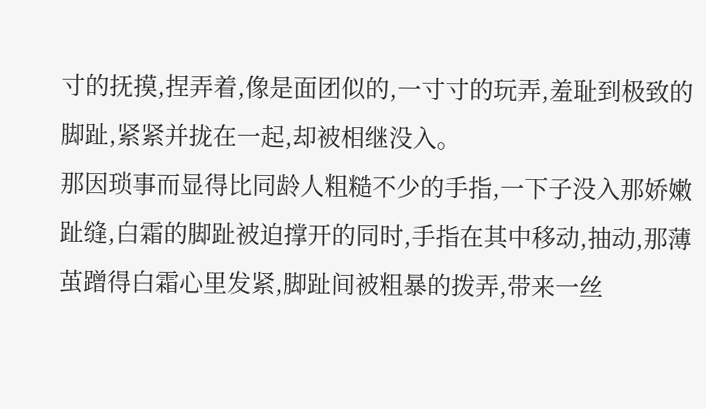寸的抚摸,捏弄着,像是面团似的,一寸寸的玩弄,羞耻到极致的脚趾,紧紧并拢在一起,却被相继没入。
那因琐事而显得比同龄人粗糙不少的手指,一下子没入那娇嫩趾缝,白霜的脚趾被迫撑开的同时,手指在其中移动,抽动,那薄茧蹭得白霜心里发紧,脚趾间被粗暴的拨弄,带来一丝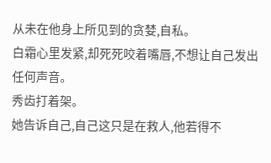从未在他身上所见到的贪婪,自私。
白霜心里发紧,却死死咬着嘴唇,不想让自己发出任何声音。
秀齿打着架。
她告诉自己,自己这只是在救人,他若得不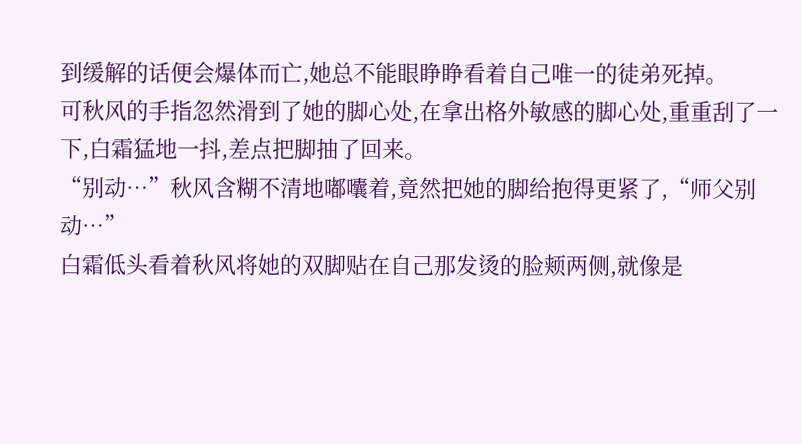到缓解的话便会爆体而亡,她总不能眼睁睁看着自己唯一的徒弟死掉。
可秋风的手指忽然滑到了她的脚心处,在拿出格外敏感的脚心处,重重刮了一下,白霜猛地一抖,差点把脚抽了回来。
“别动…”秋风含糊不清地嘟囔着,竟然把她的脚给抱得更紧了,“师父别动…”
白霜低头看着秋风将她的双脚贴在自己那发烫的脸颊两侧,就像是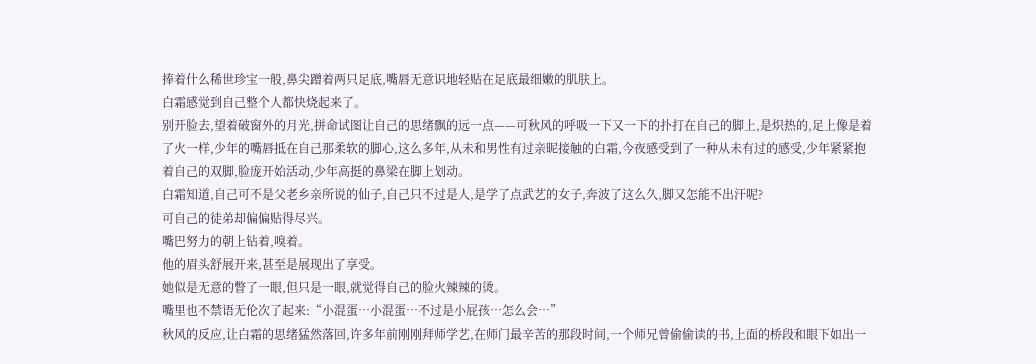捧着什么稀世珍宝一般,鼻尖蹭着两只足底,嘴唇无意识地轻贴在足底最细嫩的肌肤上。
白霜感觉到自己整个人都快烧起来了。
别开脸去,望着破窗外的月光,拼命试图让自己的思绪飘的远一点——可秋风的呼吸一下又一下的扑打在自己的脚上,是炽热的,足上像是着了火一样,少年的嘴唇抵在自己那柔软的脚心,这么多年,从未和男性有过亲昵接触的白霜,今夜感受到了一种从未有过的感受,少年紧紧抱着自己的双脚,脸庞开始活动,少年高挺的鼻梁在脚上划动。
白霜知道,自己可不是父老乡亲所说的仙子,自己只不过是人,是学了点武艺的女子,奔波了这么久,脚又怎能不出汗呢?
可自己的徒弟却偏偏贴得尽兴。
嘴巴努力的朝上钻着,嗅着。
他的眉头舒展开来,甚至是展现出了享受。
她似是无意的瞥了一眼,但只是一眼,就觉得自己的脸火辣辣的烫。
嘴里也不禁语无伦次了起来:“小混蛋…小混蛋…不过是小屁孩…怎么会…”
秋风的反应,让白霜的思绪猛然落回,许多年前刚刚拜师学艺,在师门最辛苦的那段时间,一个师兄曾偷偷读的书,上面的桥段和眼下如出一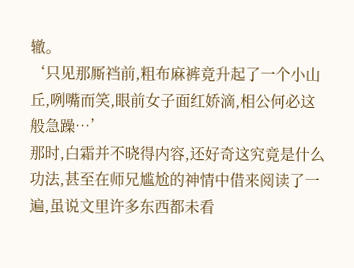辙。
‘只见那厮裆前,粗布麻裤竟升起了一个小山丘,咧嘴而笑,眼前女子面红娇滴,相公何必这般急躁…’
那时,白霜并不晓得内容,还好奇这究竟是什么功法,甚至在师兄尴尬的神情中借来阅读了一遍,虽说文里许多东西都未看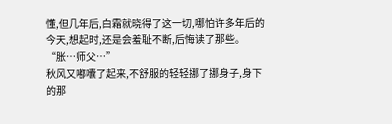懂,但几年后,白霜就晓得了这一切,哪怕许多年后的今天,想起时,还是会羞耻不断,后悔读了那些。
“胀…师父…”
秋风又嘟囔了起来,不舒服的轻轻挪了挪身子,身下的那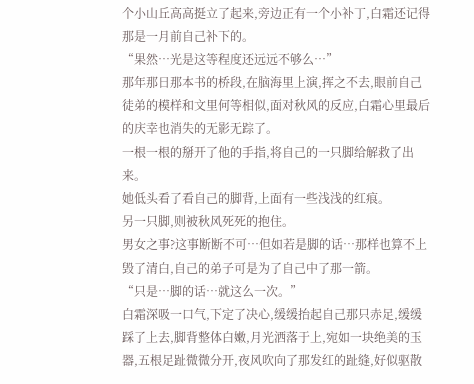个小山丘高高挺立了起来,旁边正有一个小补丁,白霜还记得那是一月前自己补下的。
“果然…光是这等程度还远远不够么…”
那年那日那本书的桥段,在脑海里上演,挥之不去,眼前自己徒弟的模样和文里何等相似,面对秋风的反应,白霜心里最后的庆幸也消失的无影无踪了。
一根一根的掰开了他的手指,将自己的一只脚给解救了出来。
她低头看了看自己的脚背,上面有一些浅浅的红痕。
另一只脚,则被秋风死死的抱住。
男女之事?这事断断不可…但如若是脚的话…那样也算不上毁了清白,自己的弟子可是为了自己中了那一箭。
“只是…脚的话…就这么一次。”
白霜深吸一口气,下定了决心,缓缓抬起自己那只赤足,缓缓踩了上去,脚背整体白嫩,月光洒落于上,宛如一块绝美的玉器,五根足趾微微分开,夜风吹向了那发红的趾缝,好似驱散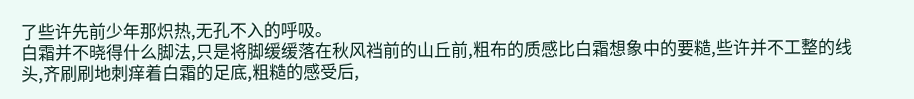了些许先前少年那炽热,无孔不入的呼吸。
白霜并不晓得什么脚法,只是将脚缓缓落在秋风裆前的山丘前,粗布的质感比白霜想象中的要糙,些许并不工整的线头,齐刷刷地刺痒着白霜的足底,粗糙的感受后,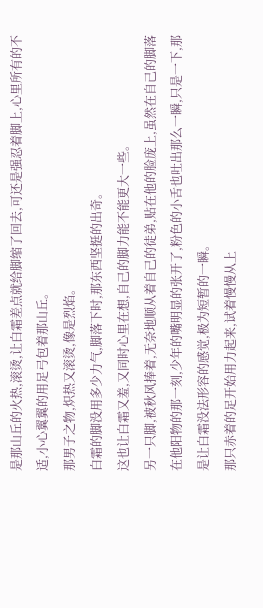是那山丘的火热,滚烫,让白霜差点就给脚缩了回去,可还是强忍着脚上,心里所有的不适,小心翼翼的用足弓包着那山丘。
那男子之物,炽热又滚烫,像是烈焰。
白霜的脚没用多少力气,脚落下时,那东西坚挺的出奇。
这也让白霜又羞,又同时心里在想,自己的脚力能不能更大一些。
另一只脚,被秋风捧着,无奈地顺从着自己的徒弟,贴在他的脸庞上,虽然在自己的脚落在他阳物的那一刻,少年的嘴明显的张开了,粉色的小舌也吐出那么一瞬,只是一下,那是让白霜没法形容的感觉,极为短暂的一瞬。
那只赤着的足开始用力起来,试着慢慢从上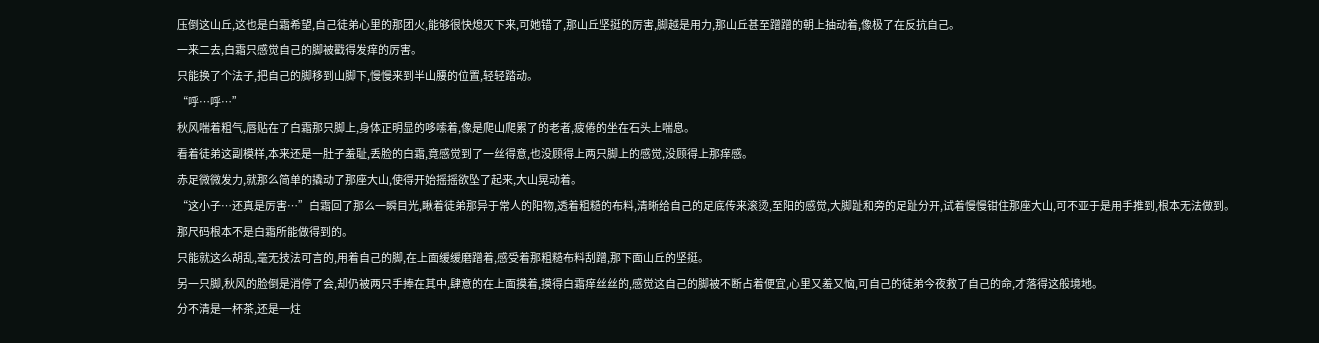压倒这山丘,这也是白霜希望,自己徒弟心里的那团火,能够很快熄灭下来,可她错了,那山丘坚挺的厉害,脚越是用力,那山丘甚至蹭蹭的朝上抽动着,像极了在反抗自己。
一来二去,白霜只感觉自己的脚被戳得发痒的厉害。
只能换了个法子,把自己的脚移到山脚下,慢慢来到半山腰的位置,轻轻踏动。
“呼…呼…”
秋风喘着粗气,唇贴在了白霜那只脚上,身体正明显的哆嗦着,像是爬山爬累了的老者,疲倦的坐在石头上喘息。
看着徒弟这副模样,本来还是一肚子羞耻,丢脸的白霜,竟感觉到了一丝得意,也没顾得上两只脚上的感觉,没顾得上那痒感。
赤足微微发力,就那么简单的撬动了那座大山,使得开始摇摇欲坠了起来,大山晃动着。
“这小子…还真是厉害…”白霜回了那么一瞬目光,瞅着徒弟那异于常人的阳物,透着粗糙的布料,清晰给自己的足底传来滚烫,至阳的感觉,大脚趾和旁的足趾分开,试着慢慢钳住那座大山,可不亚于是用手推到,根本无法做到。
那尺码根本不是白霜所能做得到的。
只能就这么胡乱,毫无技法可言的,用着自己的脚,在上面缓缓磨蹭着,感受着那粗糙布料刮蹭,那下面山丘的坚挺。
另一只脚,秋风的脸倒是消停了会,却仍被两只手捧在其中,肆意的在上面摸着,摸得白霜痒丝丝的,感觉这自己的脚被不断占着便宜,心里又羞又恼,可自己的徒弟今夜救了自己的命,才落得这般境地。
分不清是一杯茶,还是一炷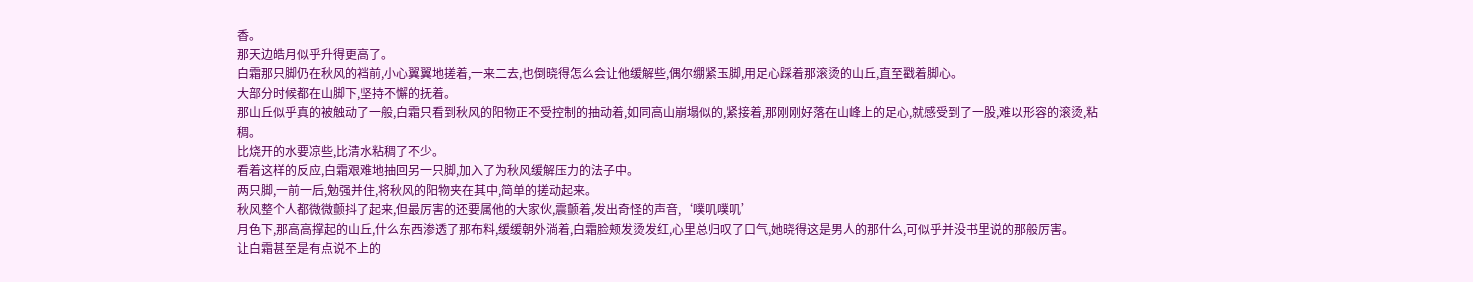香。
那天边皓月似乎升得更高了。
白霜那只脚仍在秋风的裆前,小心翼翼地搓着,一来二去,也倒晓得怎么会让他缓解些,偶尔绷紧玉脚,用足心踩着那滚烫的山丘,直至戳着脚心。
大部分时候都在山脚下,坚持不懈的抚着。
那山丘似乎真的被触动了一般,白霜只看到秋风的阳物正不受控制的抽动着,如同高山崩塌似的,紧接着,那刚刚好落在山峰上的足心,就感受到了一股,难以形容的滚烫,粘稠。
比烧开的水要凉些,比清水粘稠了不少。
看着这样的反应,白霜艰难地抽回另一只脚,加入了为秋风缓解压力的法子中。
两只脚,一前一后,勉强并住,将秋风的阳物夹在其中,简单的搓动起来。
秋风整个人都微微颤抖了起来,但最厉害的还要属他的大家伙,震颤着,发出奇怪的声音,‘噗叽噗叽’
月色下,那高高撑起的山丘,什么东西渗透了那布料,缓缓朝外淌着,白霜脸颊发烫发红,心里总归叹了口气,她晓得这是男人的那什么,可似乎并没书里说的那般厉害。
让白霜甚至是有点说不上的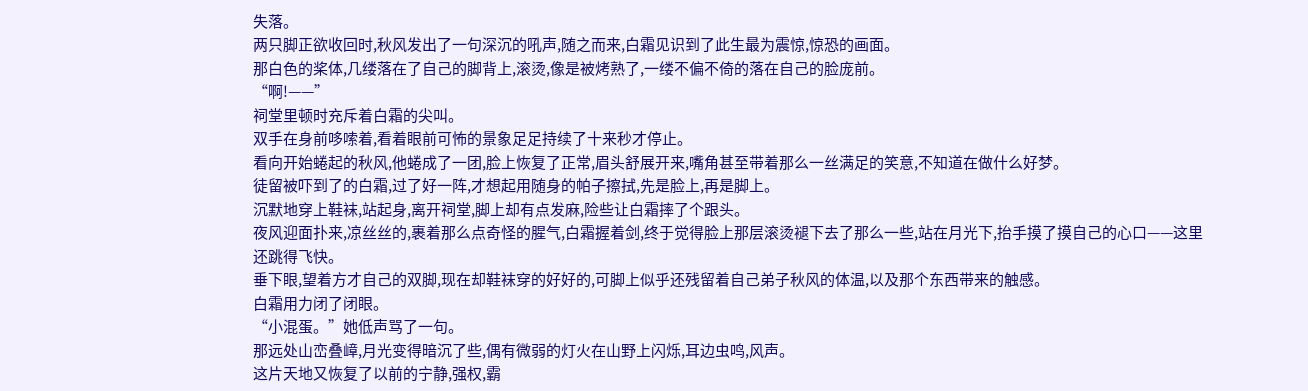失落。
两只脚正欲收回时,秋风发出了一句深沉的吼声,随之而来,白霜见识到了此生最为震惊,惊恐的画面。
那白色的桨体,几缕落在了自己的脚背上,滚烫,像是被烤熟了,一缕不偏不倚的落在自己的脸庞前。
“啊!——”
祠堂里顿时充斥着白霜的尖叫。
双手在身前哆嗦着,看着眼前可怖的景象足足持续了十来秒才停止。
看向开始蜷起的秋风,他蜷成了一团,脸上恢复了正常,眉头舒展开来,嘴角甚至带着那么一丝满足的笑意,不知道在做什么好梦。
徒留被吓到了的白霜,过了好一阵,才想起用随身的帕子擦拭,先是脸上,再是脚上。
沉默地穿上鞋袜,站起身,离开祠堂,脚上却有点发麻,险些让白霜摔了个跟头。
夜风迎面扑来,凉丝丝的,裹着那么点奇怪的腥气,白霜握着剑,终于觉得脸上那层滚烫褪下去了那么一些,站在月光下,抬手摸了摸自己的心口——这里还跳得飞快。
垂下眼,望着方才自己的双脚,现在却鞋袜穿的好好的,可脚上似乎还残留着自己弟子秋风的体温,以及那个东西带来的触感。
白霜用力闭了闭眼。
“小混蛋。”她低声骂了一句。
那远处山峦叠嶂,月光变得暗沉了些,偶有微弱的灯火在山野上闪烁,耳边虫鸣,风声。
这片天地又恢复了以前的宁静,强权,霸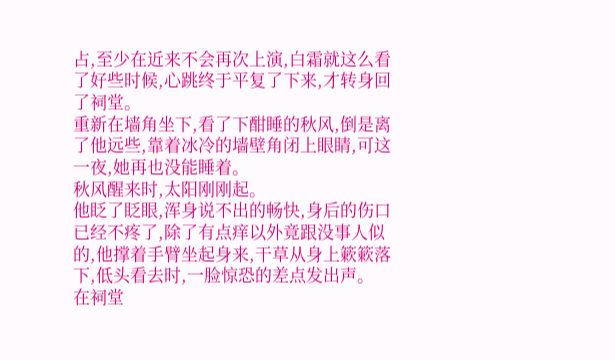占,至少在近来不会再次上演,白霜就这么看了好些时候,心跳终于平复了下来,才转身回了祠堂。
重新在墙角坐下,看了下酣睡的秋风,倒是离了他远些,靠着冰冷的墙壁角闭上眼睛,可这一夜,她再也没能睡着。
秋风醒来时,太阳刚刚起。
他眨了眨眼,浑身说不出的畅快,身后的伤口已经不疼了,除了有点痒以外竟跟没事人似的,他撑着手臂坐起身来,干草从身上簌簌落下,低头看去时,一脸惊恐的差点发出声。
在祠堂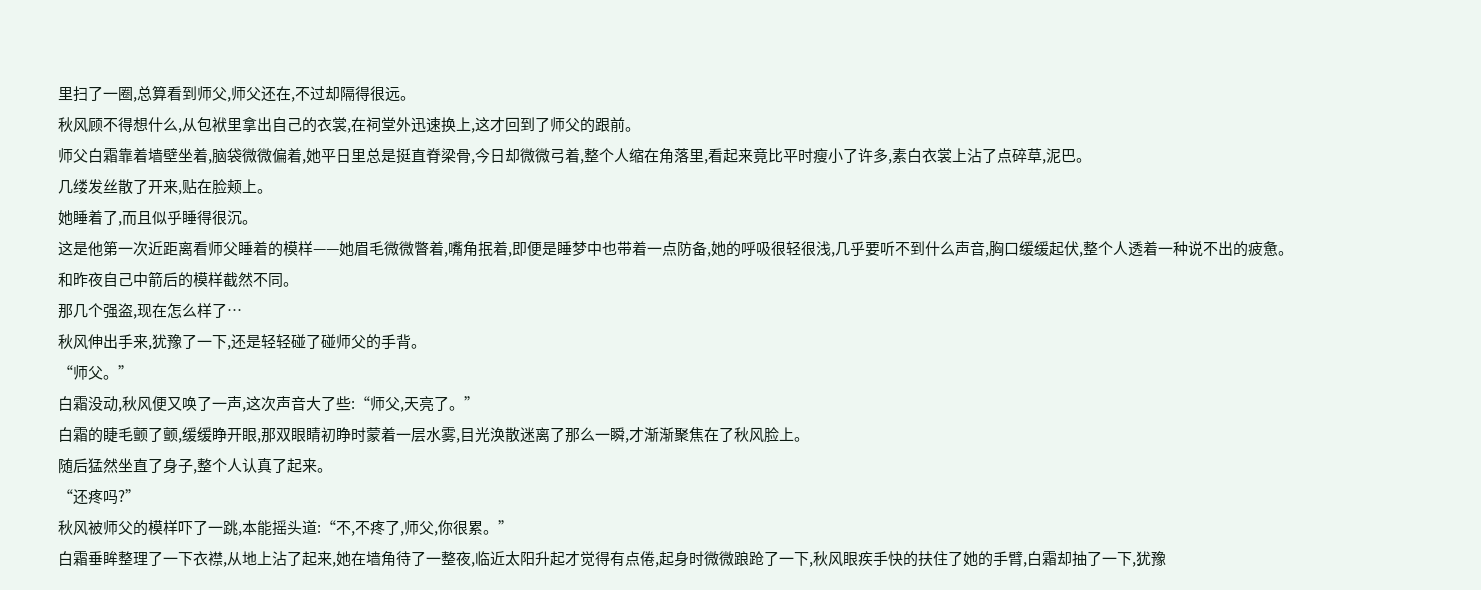里扫了一圈,总算看到师父,师父还在,不过却隔得很远。
秋风顾不得想什么,从包袱里拿出自己的衣裳,在祠堂外迅速换上,这才回到了师父的跟前。
师父白霜靠着墙壁坐着,脑袋微微偏着,她平日里总是挺直脊梁骨,今日却微微弓着,整个人缩在角落里,看起来竟比平时瘦小了许多,素白衣裳上沾了点碎草,泥巴。
几缕发丝散了开来,贴在脸颊上。
她睡着了,而且似乎睡得很沉。
这是他第一次近距离看师父睡着的模样——她眉毛微微瞥着,嘴角抿着,即便是睡梦中也带着一点防备,她的呼吸很轻很浅,几乎要听不到什么声音,胸口缓缓起伏,整个人透着一种说不出的疲惫。
和昨夜自己中箭后的模样截然不同。
那几个强盗,现在怎么样了…
秋风伸出手来,犹豫了一下,还是轻轻碰了碰师父的手背。
“师父。”
白霜没动,秋风便又唤了一声,这次声音大了些:“师父,天亮了。”
白霜的睫毛颤了颤,缓缓睁开眼,那双眼睛初睁时蒙着一层水雾,目光涣散迷离了那么一瞬,才渐渐聚焦在了秋风脸上。
随后猛然坐直了身子,整个人认真了起来。
“还疼吗?”
秋风被师父的模样吓了一跳,本能摇头道:“不,不疼了,师父,你很累。”
白霜垂眸整理了一下衣襟,从地上沾了起来,她在墙角待了一整夜,临近太阳升起才觉得有点倦,起身时微微踉跄了一下,秋风眼疾手快的扶住了她的手臂,白霜却抽了一下,犹豫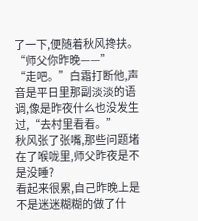了一下,便随着秋风搀扶。
“师父你昨晚——”
“走吧。”白霜打断他,声音是平日里那副淡淡的语调,像是昨夜什么也没发生过,“去村里看看。”
秋风张了张嘴,那些问题堵在了喉咙里,师父昨夜是不是没睡?
看起来很累,自己昨晚上是不是迷迷糊糊的做了什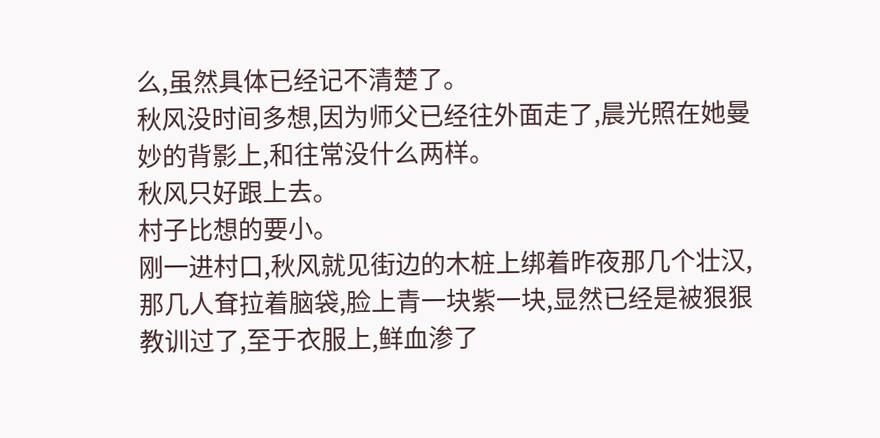么,虽然具体已经记不清楚了。
秋风没时间多想,因为师父已经往外面走了,晨光照在她曼妙的背影上,和往常没什么两样。
秋风只好跟上去。
村子比想的要小。
刚一进村口,秋风就见街边的木桩上绑着昨夜那几个壮汉,那几人耷拉着脑袋,脸上青一块紫一块,显然已经是被狠狠教训过了,至于衣服上,鲜血渗了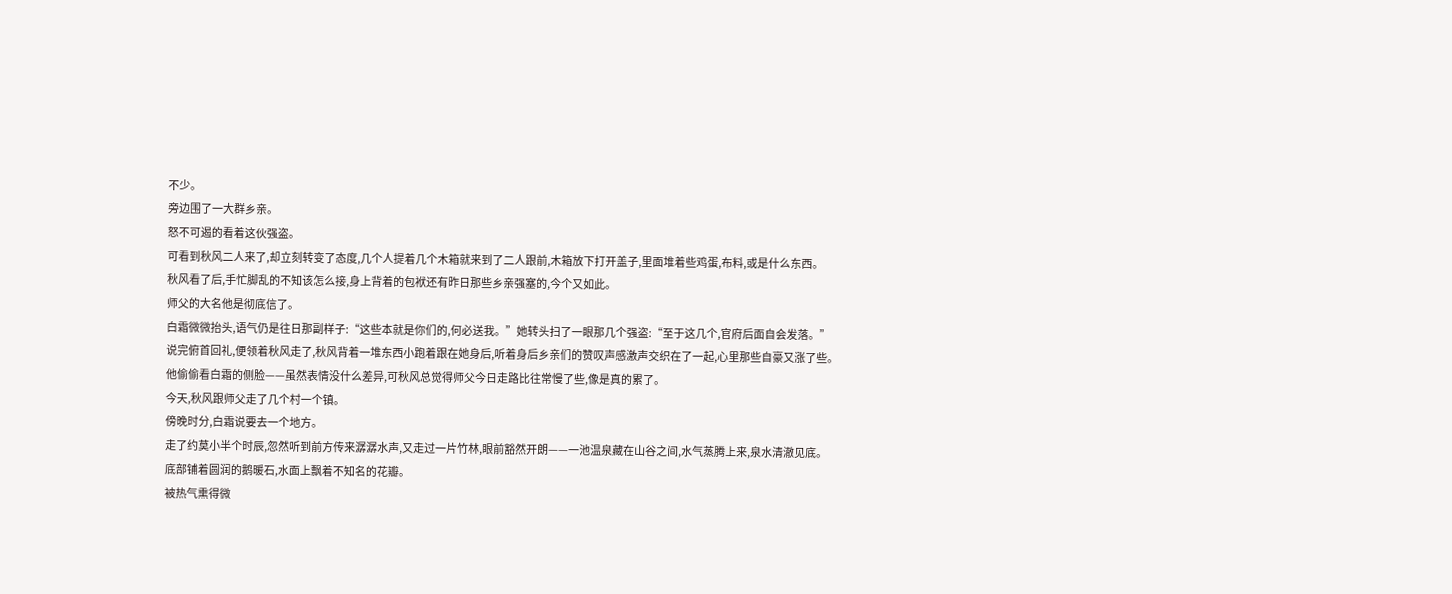不少。
旁边围了一大群乡亲。
怒不可遏的看着这伙强盗。
可看到秋风二人来了,却立刻转变了态度,几个人提着几个木箱就来到了二人跟前,木箱放下打开盖子,里面堆着些鸡蛋,布料,或是什么东西。
秋风看了后,手忙脚乱的不知该怎么接,身上背着的包袱还有昨日那些乡亲强塞的,今个又如此。
师父的大名他是彻底信了。
白霜微微抬头,语气仍是往日那副样子:“这些本就是你们的,何必送我。”她转头扫了一眼那几个强盗:“至于这几个,官府后面自会发落。”
说完俯首回礼,便领着秋风走了,秋风背着一堆东西小跑着跟在她身后,听着身后乡亲们的赞叹声感激声交织在了一起,心里那些自豪又涨了些。
他偷偷看白霜的侧脸——虽然表情没什么差异,可秋风总觉得师父今日走路比往常慢了些,像是真的累了。
今天,秋风跟师父走了几个村一个镇。
傍晚时分,白霜说要去一个地方。
走了约莫小半个时辰,忽然听到前方传来潺潺水声,又走过一片竹林,眼前豁然开朗——一池温泉藏在山谷之间,水气蒸腾上来,泉水清澈见底。
底部铺着圆润的鹅暖石,水面上飘着不知名的花瓣。
被热气熏得微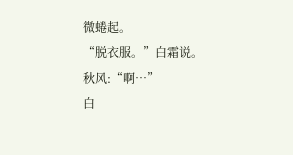微蜷起。
“脱衣服。”白霜说。
秋风:“啊…”
白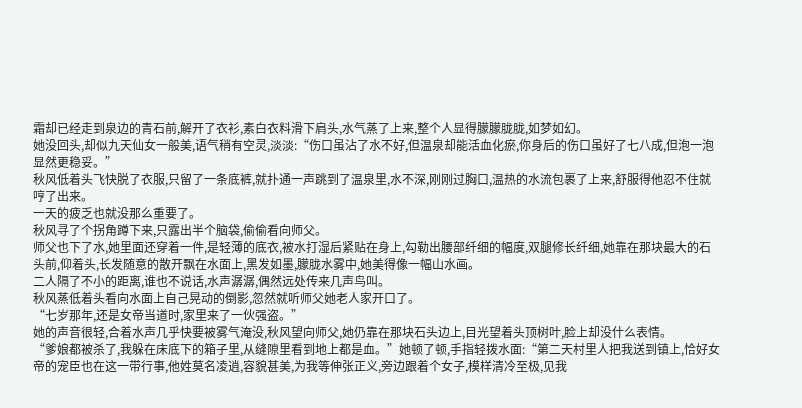霜却已经走到泉边的青石前,解开了衣衫,素白衣料滑下肩头,水气蒸了上来,整个人显得朦朦胧胧,如梦如幻。
她没回头,却似九天仙女一般美,语气稍有空灵,淡淡:“伤口虽沾了水不好,但温泉却能活血化瘀,你身后的伤口虽好了七八成,但泡一泡显然更稳妥。”
秋风低着头飞快脱了衣服,只留了一条底裤,就扑通一声跳到了温泉里,水不深,刚刚过胸口,温热的水流包裹了上来,舒服得他忍不住就哼了出来。
一天的疲乏也就没那么重要了。
秋风寻了个拐角蹲下来,只露出半个脑袋,偷偷看向师父。
师父也下了水,她里面还穿着一件,是轻薄的底衣,被水打湿后紧贴在身上,勾勒出腰部纤细的幅度,双腿修长纤细,她靠在那块最大的石头前,仰着头,长发随意的散开飘在水面上,黑发如墨,朦胧水雾中,她美得像一幅山水画。
二人隔了不小的距离,谁也不说话,水声潺潺,偶然远处传来几声鸟叫。
秋风蒸低着头看向水面上自己晃动的倒影,忽然就听师父她老人家开口了。
“七岁那年,还是女帝当道时,家里来了一伙强盗。”
她的声音很轻,合着水声几乎快要被雾气淹没,秋风望向师父,她仍靠在那块石头边上,目光望着头顶树叶,脸上却没什么表情。
“爹娘都被杀了,我躲在床底下的箱子里,从缝隙里看到地上都是血。”她顿了顿,手指轻拨水面:“第二天村里人把我送到镇上,恰好女帝的宠臣也在这一带行事,他姓莫名凌逍,容貌甚美,为我等伸张正义,旁边跟着个女子,模样清冷至极,见我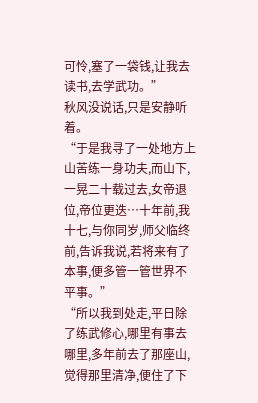可怜,塞了一袋钱,让我去读书,去学武功。”
秋风没说话,只是安静听着。
“于是我寻了一处地方上山苦练一身功夫,而山下,一晃二十载过去,女帝退位,帝位更迭…十年前,我十七,与你同岁,师父临终前,告诉我说,若将来有了本事,便多管一管世界不平事。”
“所以我到处走,平日除了练武修心,哪里有事去哪里,多年前去了那座山,觉得那里清净,便住了下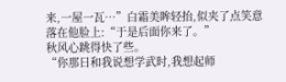来,一屋一瓦…”白霜美眸轻抬,似夹了点笑意落在他脸上:“于是后面你来了。”
秋风心跳得快了些。
“你那日和我说想学武时,我想起师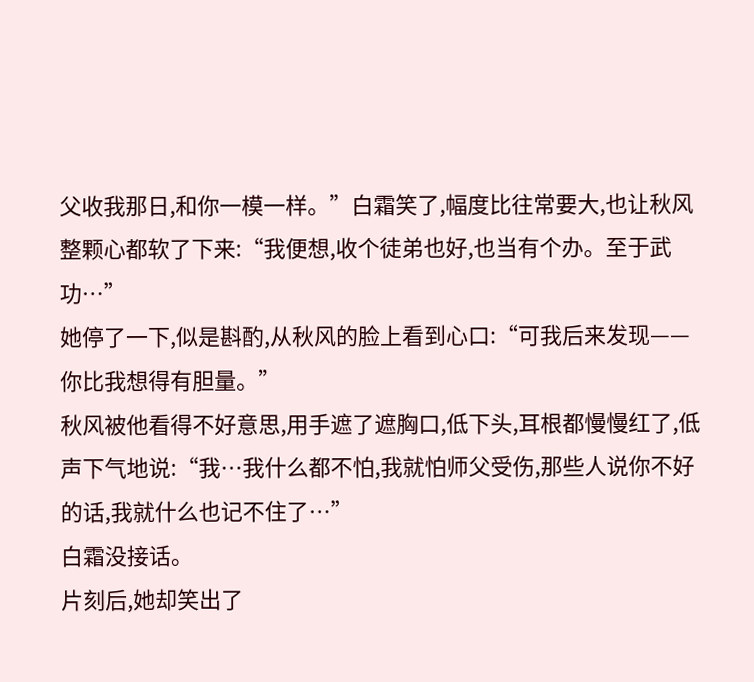父收我那日,和你一模一样。”白霜笑了,幅度比往常要大,也让秋风整颗心都软了下来:“我便想,收个徒弟也好,也当有个办。至于武功…”
她停了一下,似是斟酌,从秋风的脸上看到心口:“可我后来发现——你比我想得有胆量。”
秋风被他看得不好意思,用手遮了遮胸口,低下头,耳根都慢慢红了,低声下气地说:“我…我什么都不怕,我就怕师父受伤,那些人说你不好的话,我就什么也记不住了…”
白霜没接话。
片刻后,她却笑出了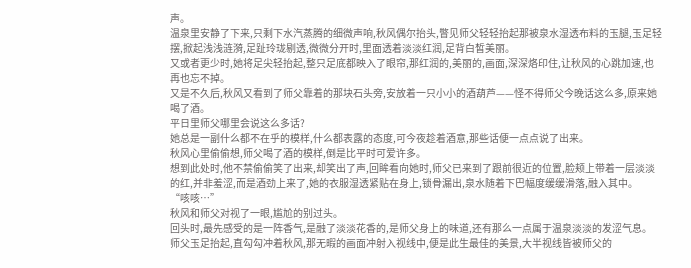声。
温泉里安静了下来,只剩下水汽蒸腾的细微声响,秋风偶尔抬头,瞥见师父轻轻抬起那被泉水湿透布料的玉腿,玉足轻摆,掀起浅浅涟漪,足趾玲珑剔透,微微分开时,里面透着淡淡红润,足背白皙美丽。
又或者更少时,她将足尖轻抬起,整只足底都映入了眼帘,那红润的,美丽的,画面,深深烙印住,让秋风的心跳加速,也再也忘不掉。
又是不久后,秋风又看到了师父靠着的那块石头旁,安放着一只小小的酒葫芦——怪不得师父今晚话这么多,原来她喝了酒。
平日里师父哪里会说这么多话?
她总是一副什么都不在乎的模样,什么都表露的态度,可今夜趁着酒意,那些话便一点点说了出来。
秋风心里偷偷想,师父喝了酒的模样,倒是比平时可爱许多。
想到此处时,他不禁偷偷笑了出来,却笑出了声,回眸看向她时,师父已来到了跟前很近的位置,脸颊上带着一层淡淡的红,并非羞涩,而是酒劲上来了,她的衣服湿透紧贴在身上,锁骨漏出,泉水随着下巴幅度缓缓滑落,融入其中。
“咳咳…”
秋风和师父对视了一眼,尴尬的别过头。
回头时,最先感受的是一阵香气,是融了淡淡花香的,是师父身上的味道,还有那么一点属于温泉淡淡的发涩气息。
师父玉足抬起,直勾勾冲着秋风,那无暇的画面冲射入视线中,便是此生最佳的美景,大半视线皆被师父的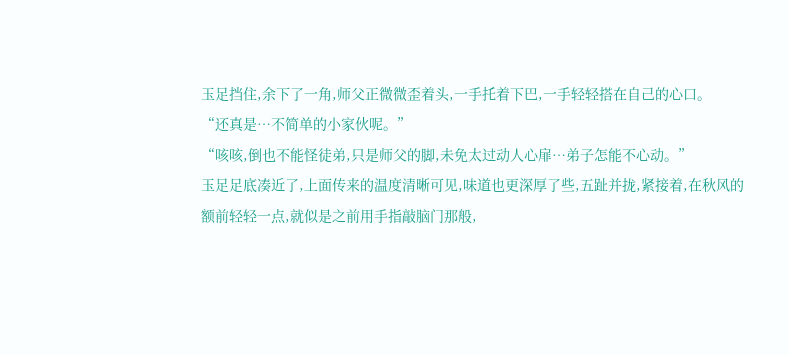玉足挡住,余下了一角,师父正微微歪着头,一手托着下巴,一手轻轻搭在自己的心口。
“还真是…不简单的小家伙呢。”
“咳咳,倒也不能怪徒弟,只是师父的脚,未免太过动人心扉…弟子怎能不心动。”
玉足足底凑近了,上面传来的温度清晰可见,味道也更深厚了些,五趾并拢,紧接着,在秋风的额前轻轻一点,就似是之前用手指敲脑门那般,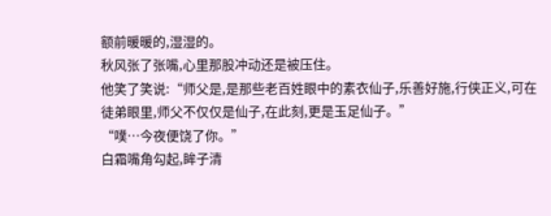额前暖暖的,湿湿的。
秋风张了张嘴,心里那股冲动还是被压住。
他笑了笑说:“师父是,是那些老百姓眼中的素衣仙子,乐善好施,行侠正义,可在徒弟眼里,师父不仅仅是仙子,在此刻,更是玉足仙子。”
“噗…今夜便饶了你。”
白霜嘴角勾起,眸子清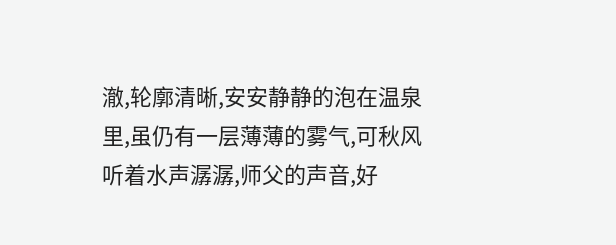澈,轮廓清晰,安安静静的泡在温泉里,虽仍有一层薄薄的雾气,可秋风听着水声潺潺,师父的声音,好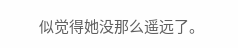似觉得她没那么遥远了。